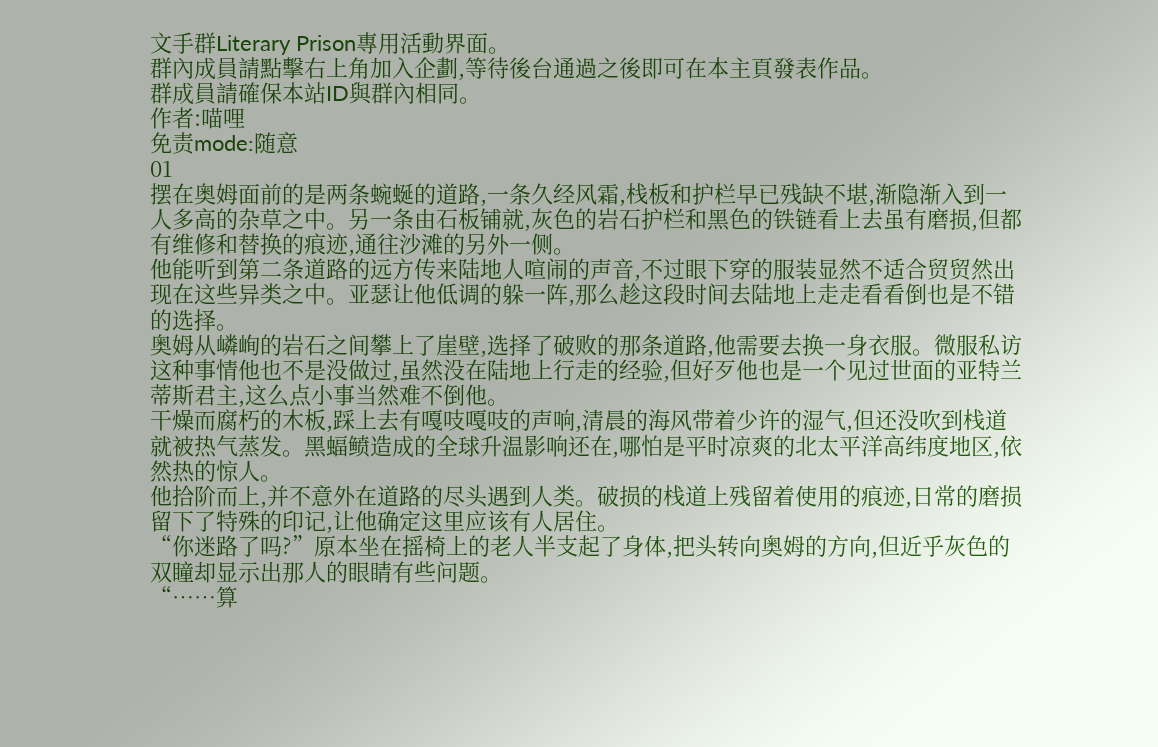文手群Literary Prison專用活動界面。
群內成員請點擊右上角加入企劃,等待後台通過之後即可在本主頁發表作品。
群成員請確保本站ID與群內相同。
作者:喵哩
免责mode:随意
01
摆在奥姆面前的是两条蜿蜒的道路,一条久经风霜,栈板和护栏早已残缺不堪,渐隐渐入到一人多高的杂草之中。另一条由石板铺就,灰色的岩石护栏和黑色的铁链看上去虽有磨损,但都有维修和替换的痕迹,通往沙滩的另外一侧。
他能听到第二条道路的远方传来陆地人喧闹的声音,不过眼下穿的服装显然不适合贸贸然出现在这些异类之中。亚瑟让他低调的躲一阵,那么趁这段时间去陆地上走走看看倒也是不错的选择。
奥姆从嶙峋的岩石之间攀上了崖壁,选择了破败的那条道路,他需要去换一身衣服。微服私访这种事情他也不是没做过,虽然没在陆地上行走的经验,但好歹他也是一个见过世面的亚特兰蒂斯君主,这么点小事当然难不倒他。
干燥而腐朽的木板,踩上去有嘎吱嘎吱的声响,清晨的海风带着少许的湿气,但还没吹到栈道就被热气蒸发。黑蝠鲼造成的全球升温影响还在,哪怕是平时凉爽的北太平洋高纬度地区,依然热的惊人。
他拾阶而上,并不意外在道路的尽头遇到人类。破损的栈道上残留着使用的痕迹,日常的磨损留下了特殊的印记,让他确定这里应该有人居住。
“你迷路了吗?”原本坐在摇椅上的老人半支起了身体,把头转向奥姆的方向,但近乎灰色的双瞳却显示出那人的眼睛有些问题。
“……算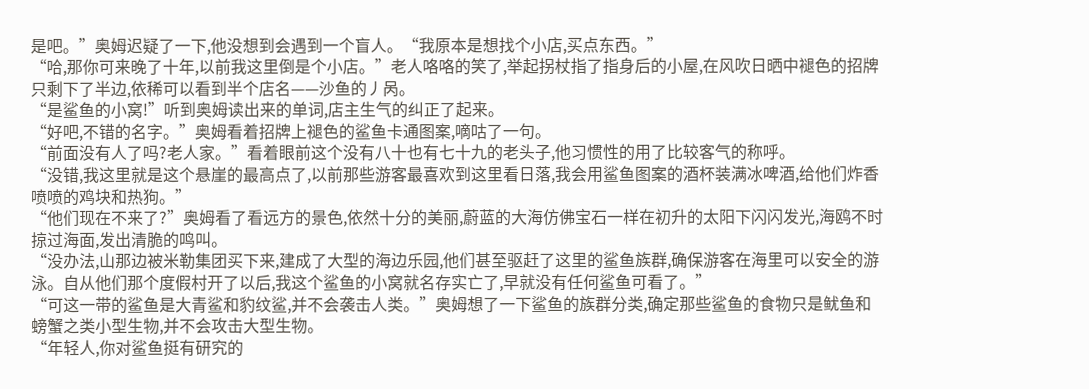是吧。”奥姆迟疑了一下,他没想到会遇到一个盲人。“我原本是想找个小店,买点东西。”
“哈,那你可来晚了十年,以前我这里倒是个小店。”老人咯咯的笑了,举起拐杖指了指身后的小屋,在风吹日晒中褪色的招牌只剩下了半边,依稀可以看到半个店名——沙鱼的丿呙。
“是鲨鱼的小窝!”听到奥姆读出来的单词,店主生气的纠正了起来。
“好吧,不错的名字。”奥姆看着招牌上褪色的鲨鱼卡通图案,嘀咕了一句。
“前面没有人了吗?老人家。”看着眼前这个没有八十也有七十九的老头子,他习惯性的用了比较客气的称呼。
“没错,我这里就是这个悬崖的最高点了,以前那些游客最喜欢到这里看日落,我会用鲨鱼图案的酒杯装满冰啤酒,给他们炸香喷喷的鸡块和热狗。”
“他们现在不来了?”奥姆看了看远方的景色,依然十分的美丽,蔚蓝的大海仿佛宝石一样在初升的太阳下闪闪发光,海鸥不时掠过海面,发出清脆的鸣叫。
“没办法,山那边被米勒集团买下来,建成了大型的海边乐园,他们甚至驱赶了这里的鲨鱼族群,确保游客在海里可以安全的游泳。自从他们那个度假村开了以后,我这个鲨鱼的小窝就名存实亡了,早就没有任何鲨鱼可看了。”
“可这一带的鲨鱼是大青鲨和豹纹鲨,并不会袭击人类。”奥姆想了一下鲨鱼的族群分类,确定那些鲨鱼的食物只是鱿鱼和螃蟹之类小型生物,并不会攻击大型生物。
“年轻人,你对鲨鱼挺有研究的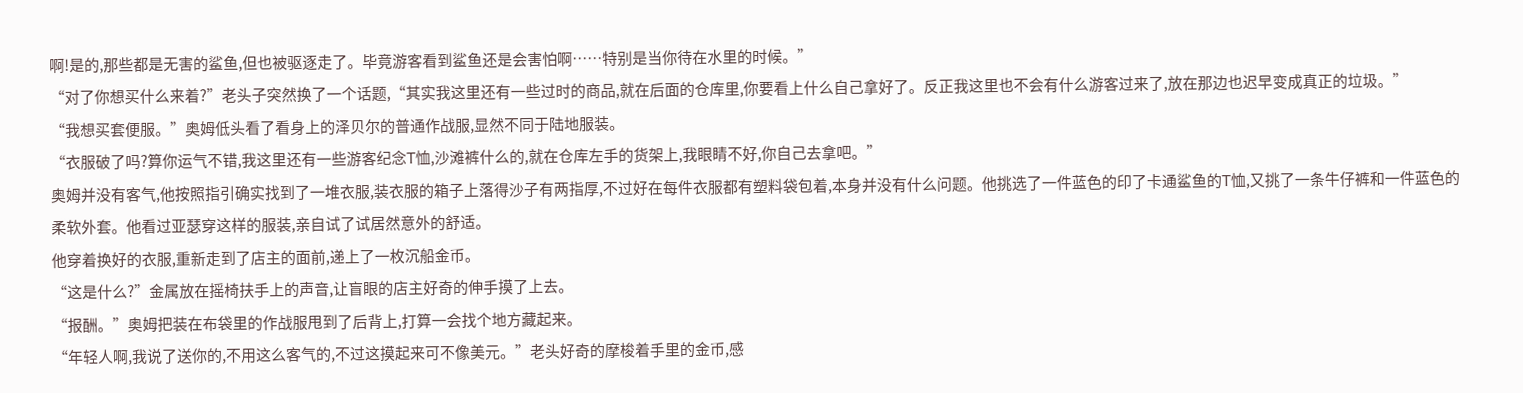啊!是的,那些都是无害的鲨鱼,但也被驱逐走了。毕竟游客看到鲨鱼还是会害怕啊……特别是当你待在水里的时候。”
“对了你想买什么来着?”老头子突然换了一个话题,“其实我这里还有一些过时的商品,就在后面的仓库里,你要看上什么自己拿好了。反正我这里也不会有什么游客过来了,放在那边也迟早变成真正的垃圾。”
“我想买套便服。”奥姆低头看了看身上的泽贝尔的普通作战服,显然不同于陆地服装。
“衣服破了吗?算你运气不错,我这里还有一些游客纪念T恤,沙滩裤什么的,就在仓库左手的货架上,我眼睛不好,你自己去拿吧。”
奥姆并没有客气,他按照指引确实找到了一堆衣服,装衣服的箱子上落得沙子有两指厚,不过好在每件衣服都有塑料袋包着,本身并没有什么问题。他挑选了一件蓝色的印了卡通鲨鱼的T恤,又挑了一条牛仔裤和一件蓝色的柔软外套。他看过亚瑟穿这样的服装,亲自试了试居然意外的舒适。
他穿着换好的衣服,重新走到了店主的面前,递上了一枚沉船金币。
“这是什么?”金属放在摇椅扶手上的声音,让盲眼的店主好奇的伸手摸了上去。
“报酬。”奥姆把装在布袋里的作战服甩到了后背上,打算一会找个地方藏起来。
“年轻人啊,我说了送你的,不用这么客气的,不过这摸起来可不像美元。”老头好奇的摩梭着手里的金币,感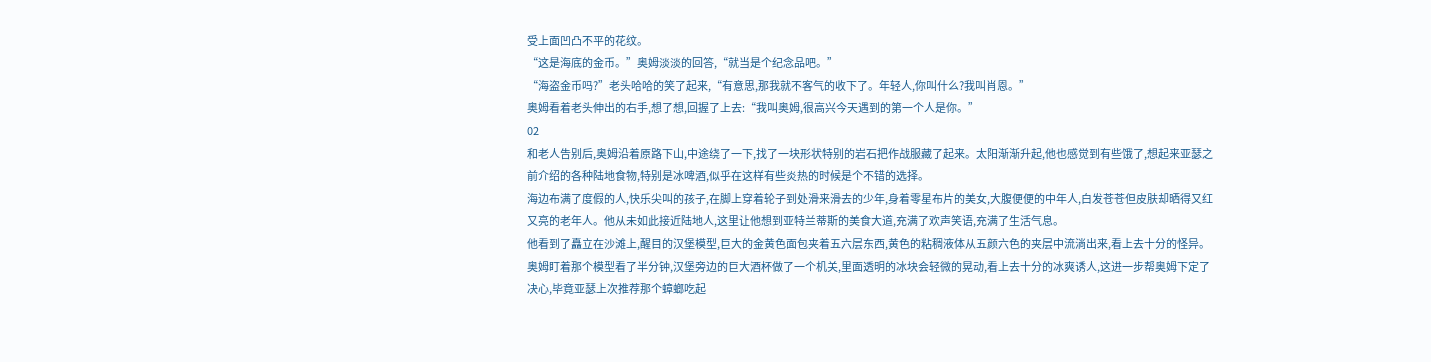受上面凹凸不平的花纹。
“这是海底的金币。”奥姆淡淡的回答,“就当是个纪念品吧。”
“海盗金币吗?”老头哈哈的笑了起来,“有意思,那我就不客气的收下了。年轻人,你叫什么?我叫肖恩。”
奥姆看着老头伸出的右手,想了想,回握了上去:“我叫奥姆,很高兴今天遇到的第一个人是你。”
02
和老人告别后,奥姆沿着原路下山,中途绕了一下,找了一块形状特别的岩石把作战服藏了起来。太阳渐渐升起,他也感觉到有些饿了,想起来亚瑟之前介绍的各种陆地食物,特别是冰啤酒,似乎在这样有些炎热的时候是个不错的选择。
海边布满了度假的人,快乐尖叫的孩子,在脚上穿着轮子到处滑来滑去的少年,身着零星布片的美女,大腹便便的中年人,白发苍苍但皮肤却晒得又红又亮的老年人。他从未如此接近陆地人,这里让他想到亚特兰蒂斯的美食大道,充满了欢声笑语,充满了生活气息。
他看到了矗立在沙滩上,醒目的汉堡模型,巨大的金黄色面包夹着五六层东西,黄色的粘稠液体从五颜六色的夹层中流淌出来,看上去十分的怪异。
奥姆盯着那个模型看了半分钟,汉堡旁边的巨大酒杯做了一个机关,里面透明的冰块会轻微的晃动,看上去十分的冰爽诱人,这进一步帮奥姆下定了决心,毕竟亚瑟上次推荐那个蟑螂吃起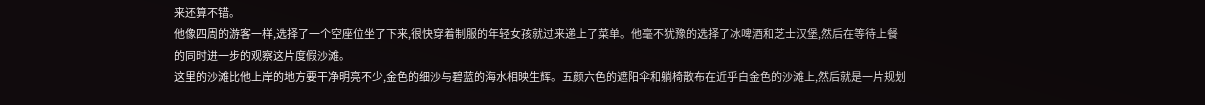来还算不错。
他像四周的游客一样,选择了一个空座位坐了下来,很快穿着制服的年轻女孩就过来递上了菜单。他毫不犹豫的选择了冰啤酒和芝士汉堡,然后在等待上餐的同时进一步的观察这片度假沙滩。
这里的沙滩比他上岸的地方要干净明亮不少,金色的细沙与碧蓝的海水相映生辉。五颜六色的遮阳伞和躺椅散布在近乎白金色的沙滩上,然后就是一片规划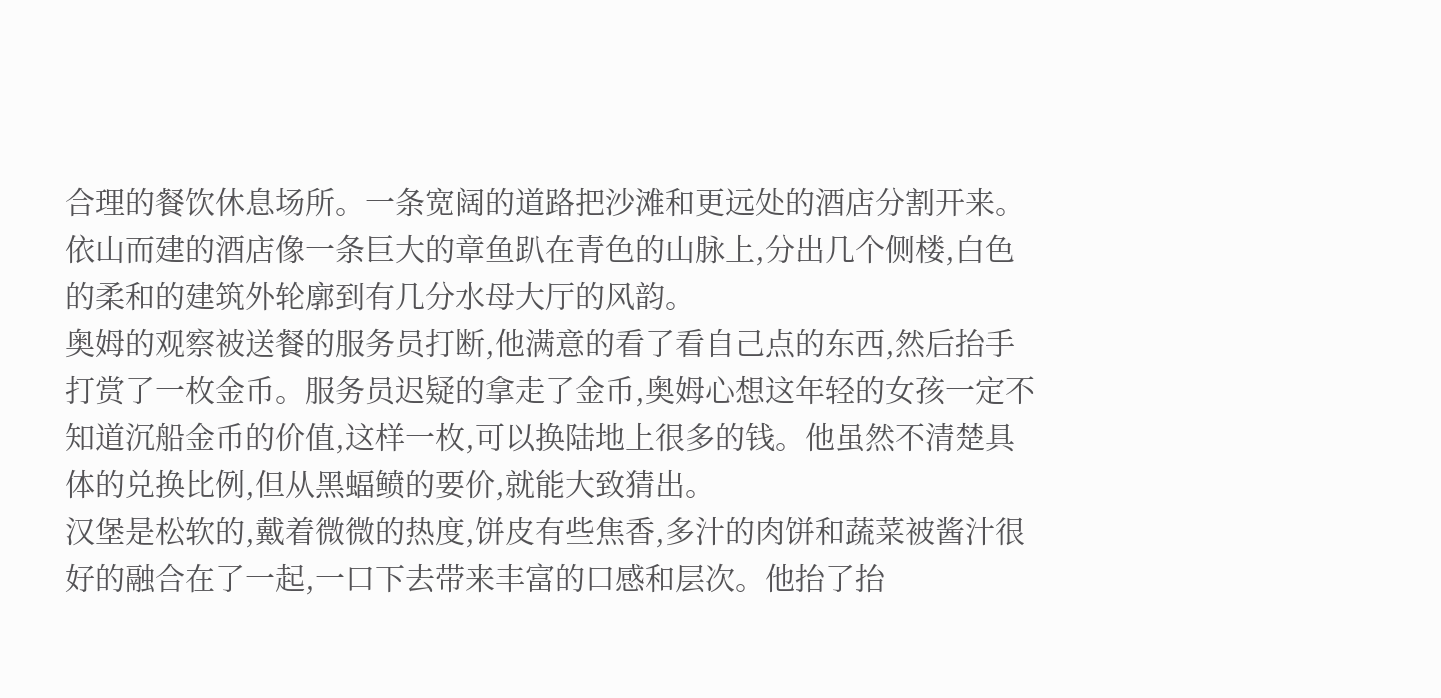合理的餐饮休息场所。一条宽阔的道路把沙滩和更远处的酒店分割开来。依山而建的酒店像一条巨大的章鱼趴在青色的山脉上,分出几个侧楼,白色的柔和的建筑外轮廓到有几分水母大厅的风韵。
奥姆的观察被送餐的服务员打断,他满意的看了看自己点的东西,然后抬手打赏了一枚金币。服务员迟疑的拿走了金币,奥姆心想这年轻的女孩一定不知道沉船金币的价值,这样一枚,可以换陆地上很多的钱。他虽然不清楚具体的兑换比例,但从黑蝠鲼的要价,就能大致猜出。
汉堡是松软的,戴着微微的热度,饼皮有些焦香,多汁的肉饼和蔬菜被酱汁很好的融合在了一起,一口下去带来丰富的口感和层次。他抬了抬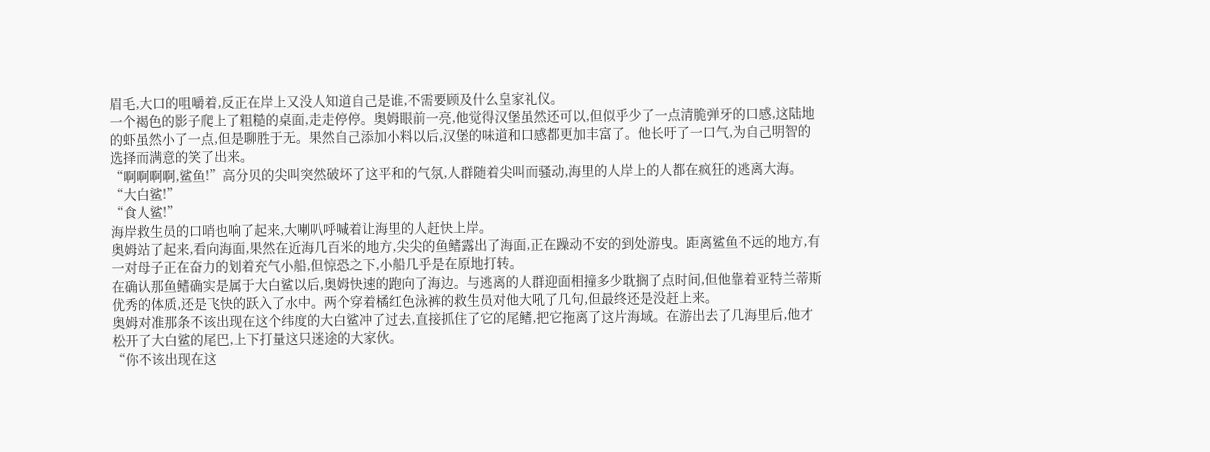眉毛,大口的咀嚼着,反正在岸上又没人知道自己是谁,不需要顾及什么皇家礼仪。
一个褐色的影子爬上了粗糙的桌面,走走停停。奥姆眼前一亮,他觉得汉堡虽然还可以,但似乎少了一点清脆弹牙的口感,这陆地的虾虽然小了一点,但是聊胜于无。果然自己添加小料以后,汉堡的味道和口感都更加丰富了。他长吁了一口气,为自己明智的选择而满意的笑了出来。
“啊啊啊啊,鲨鱼!”高分贝的尖叫突然破坏了这平和的气氛,人群随着尖叫而骚动,海里的人岸上的人都在疯狂的逃离大海。
“大白鲨!”
“食人鲨!”
海岸救生员的口哨也响了起来,大喇叭呼喊着让海里的人赶快上岸。
奥姆站了起来,看向海面,果然在近海几百米的地方,尖尖的鱼鳍露出了海面,正在躁动不安的到处游曳。距离鲨鱼不远的地方,有一对母子正在奋力的划着充气小船,但惊恐之下,小船几乎是在原地打转。
在确认那鱼鳍确实是属于大白鲨以后,奥姆快速的跑向了海边。与逃离的人群迎面相撞多少耽搁了点时间,但他靠着亚特兰蒂斯优秀的体质,还是飞快的跃入了水中。两个穿着橘红色泳裤的救生员对他大吼了几句,但最终还是没赶上来。
奥姆对准那条不该出现在这个纬度的大白鲨冲了过去,直接抓住了它的尾鳍,把它拖离了这片海域。在游出去了几海里后,他才松开了大白鲨的尾巴,上下打量这只迷途的大家伙。
“你不该出现在这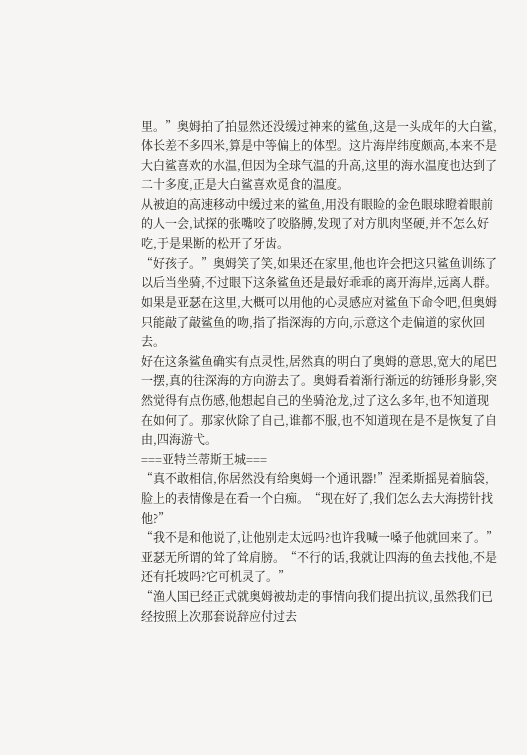里。”奥姆拍了拍显然还没缓过神来的鲨鱼,这是一头成年的大白鲨,体长差不多四米,算是中等偏上的体型。这片海岸纬度颇高,本来不是大白鲨喜欢的水温,但因为全球气温的升高,这里的海水温度也达到了二十多度,正是大白鲨喜欢觅食的温度。
从被迫的高速移动中缓过来的鲨鱼,用没有眼睑的金色眼球瞪着眼前的人一会,试探的张嘴咬了咬胳膊,发现了对方肌肉坚硬,并不怎么好吃,于是果断的松开了牙齿。
“好孩子。”奥姆笑了笑,如果还在家里,他也许会把这只鲨鱼训练了以后当坐骑,不过眼下这条鲨鱼还是最好乖乖的离开海岸,远离人群。如果是亚瑟在这里,大概可以用他的心灵感应对鲨鱼下命令吧,但奥姆只能敲了敲鲨鱼的吻,指了指深海的方向,示意这个走偏道的家伙回去。
好在这条鲨鱼确实有点灵性,居然真的明白了奥姆的意思,宽大的尾巴一摆,真的往深海的方向游去了。奥姆看着渐行渐远的纺锤形身影,突然觉得有点伤感,他想起自己的坐骑沧龙,过了这么多年,也不知道现在如何了。那家伙除了自己,谁都不服,也不知道现在是不是恢复了自由,四海游弋。
===亚特兰蒂斯王城===
“真不敢相信,你居然没有给奥姆一个通讯器!”涅柔斯摇晃着脑袋,脸上的表情像是在看一个白痴。“现在好了,我们怎么去大海捞针找他?”
“我不是和他说了,让他别走太远吗?也许我喊一嗓子他就回来了。”亚瑟无所谓的耸了耸肩膀。“不行的话,我就让四海的鱼去找他,不是还有托坡吗?它可机灵了。”
“渔人国已经正式就奥姆被劫走的事情向我们提出抗议,虽然我们已经按照上次那套说辞应付过去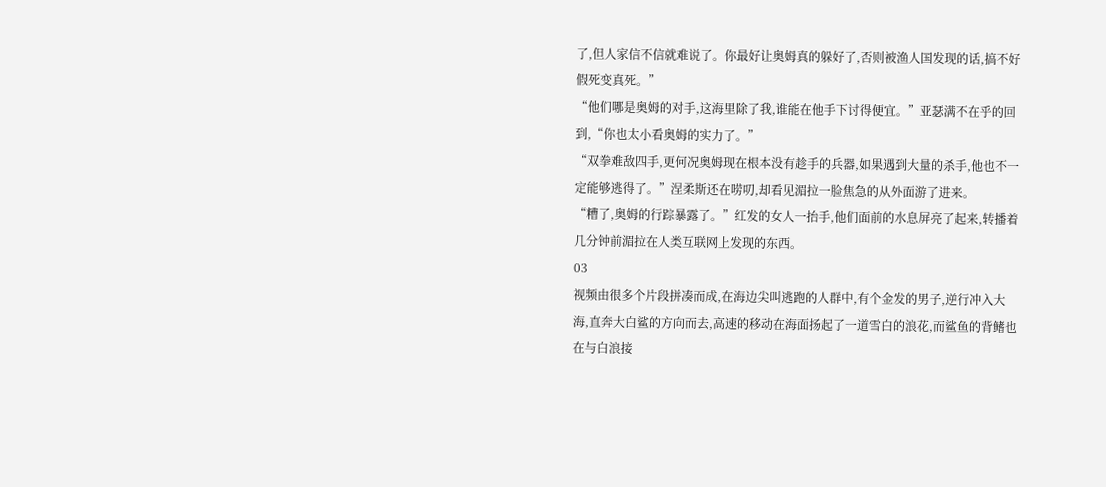了,但人家信不信就难说了。你最好让奥姆真的躲好了,否则被渔人国发现的话,搞不好假死变真死。”
“他们哪是奥姆的对手,这海里除了我,谁能在他手下讨得便宜。”亚瑟满不在乎的回到,“你也太小看奥姆的实力了。”
“双拳难敌四手,更何况奥姆现在根本没有趁手的兵器,如果遇到大量的杀手,他也不一定能够逃得了。”涅柔斯还在唠叨,却看见湄拉一脸焦急的从外面游了进来。
“糟了,奥姆的行踪暴露了。”红发的女人一抬手,他们面前的水息屏亮了起来,转播着几分钟前湄拉在人类互联网上发现的东西。
03
视频由很多个片段拼凑而成,在海边尖叫逃跑的人群中,有个金发的男子,逆行冲入大海,直奔大白鲨的方向而去,高速的移动在海面扬起了一道雪白的浪花,而鲨鱼的背鳍也在与白浪接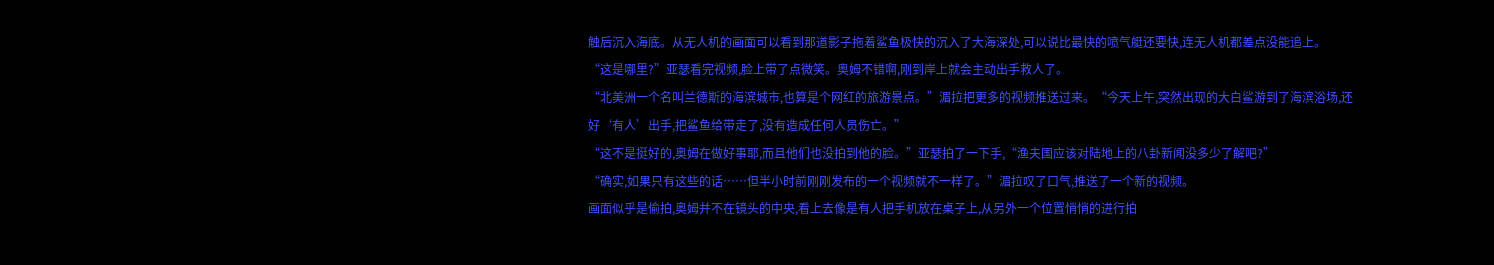触后沉入海底。从无人机的画面可以看到那道影子拖着鲨鱼极快的沉入了大海深处,可以说比最快的喷气艇还要快,连无人机都差点没能追上。
“这是哪里?”亚瑟看完视频,脸上带了点微笑。奥姆不错啊,刚到岸上就会主动出手救人了。
“北美洲一个名叫兰德斯的海滨城市,也算是个网红的旅游景点。”湄拉把更多的视频推送过来。“今天上午,突然出现的大白鲨游到了海滨浴场,还好‘有人’出手,把鲨鱼给带走了,没有造成任何人员伤亡。”
“这不是挺好的,奥姆在做好事耶,而且他们也没拍到他的脸。”亚瑟拍了一下手,“渔夫国应该对陆地上的八卦新闻没多少了解吧?”
“确实,如果只有这些的话……但半小时前刚刚发布的一个视频就不一样了。”湄拉叹了口气,推送了一个新的视频。
画面似乎是偷拍,奥姆并不在镜头的中央,看上去像是有人把手机放在桌子上,从另外一个位置悄悄的进行拍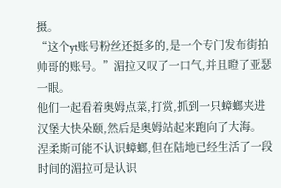摄。
“这个yt账号粉丝还挺多的,是一个专门发布街拍帅哥的账号。”湄拉又叹了一口气,并且瞪了亚瑟一眼。
他们一起看着奥姆点菜,打赏,抓到一只蟑螂夹进汉堡大快朵颐,然后是奥姆站起来跑向了大海。
涅柔斯可能不认识蟑螂,但在陆地已经生活了一段时间的湄拉可是认识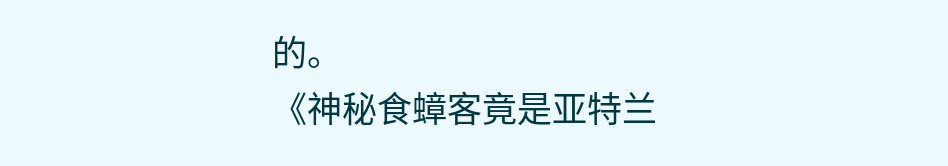的。
《神秘食蟑客竟是亚特兰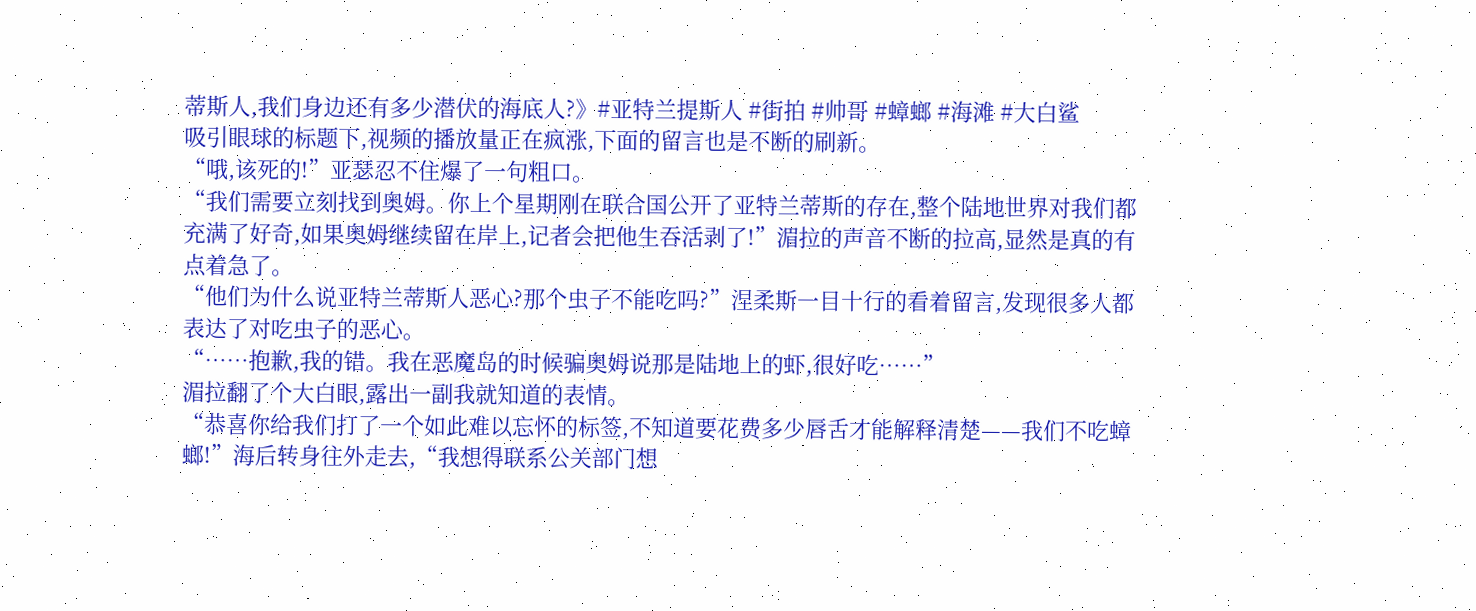蒂斯人,我们身边还有多少潜伏的海底人?》#亚特兰提斯人 #街拍 #帅哥 #蟑螂 #海滩 #大白鲨
吸引眼球的标题下,视频的播放量正在疯涨,下面的留言也是不断的刷新。
“哦,该死的!”亚瑟忍不住爆了一句粗口。
“我们需要立刻找到奥姆。你上个星期刚在联合国公开了亚特兰蒂斯的存在,整个陆地世界对我们都充满了好奇,如果奥姆继续留在岸上,记者会把他生吞活剥了!”湄拉的声音不断的拉高,显然是真的有点着急了。
“他们为什么说亚特兰蒂斯人恶心?那个虫子不能吃吗?”涅柔斯一目十行的看着留言,发现很多人都表达了对吃虫子的恶心。
“……抱歉,我的错。我在恶魔岛的时候骗奥姆说那是陆地上的虾,很好吃……”
湄拉翻了个大白眼,露出一副我就知道的表情。
“恭喜你给我们打了一个如此难以忘怀的标签,不知道要花费多少唇舌才能解释清楚——我们不吃蟑螂!”海后转身往外走去,“我想得联系公关部门想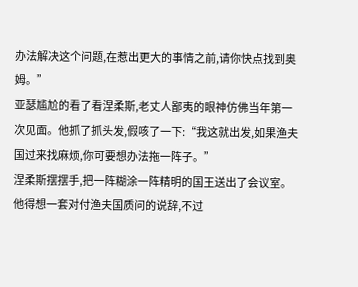办法解决这个问题,在惹出更大的事情之前,请你快点找到奥姆。”
亚瑟尴尬的看了看涅柔斯,老丈人鄙夷的眼神仿佛当年第一次见面。他抓了抓头发,假咳了一下:“我这就出发,如果渔夫国过来找麻烦,你可要想办法拖一阵子。”
涅柔斯摆摆手,把一阵糊涂一阵精明的国王送出了会议室。他得想一套对付渔夫国质问的说辞,不过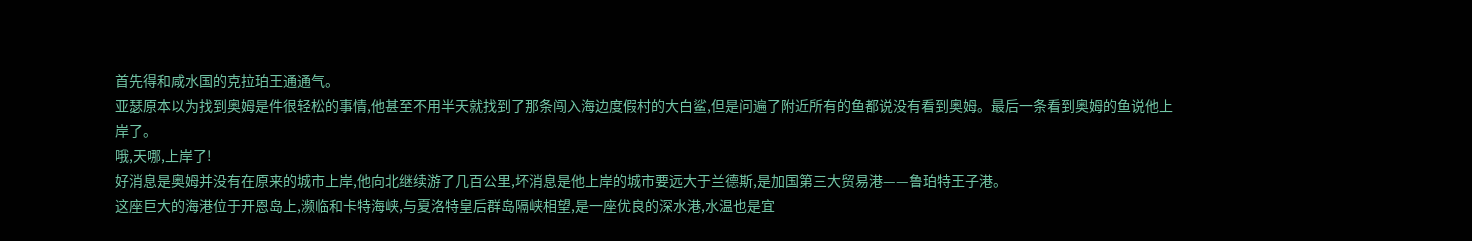首先得和咸水国的克拉珀王通通气。
亚瑟原本以为找到奥姆是件很轻松的事情,他甚至不用半天就找到了那条闯入海边度假村的大白鲨,但是问遍了附近所有的鱼都说没有看到奥姆。最后一条看到奥姆的鱼说他上岸了。
哦,天哪,上岸了!
好消息是奥姆并没有在原来的城市上岸,他向北继续游了几百公里,坏消息是他上岸的城市要远大于兰德斯,是加国第三大贸易港——鲁珀特王子港。
这座巨大的海港位于开恩岛上,濒临和卡特海峡,与夏洛特皇后群岛隔峡相望,是一座优良的深水港,水温也是宜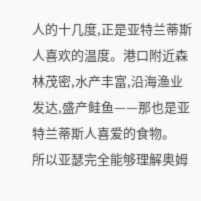人的十几度,正是亚特兰蒂斯人喜欢的温度。港口附近森林茂密,水产丰富,沿海渔业发达,盛产鲑鱼——那也是亚特兰蒂斯人喜爱的食物。
所以亚瑟完全能够理解奥姆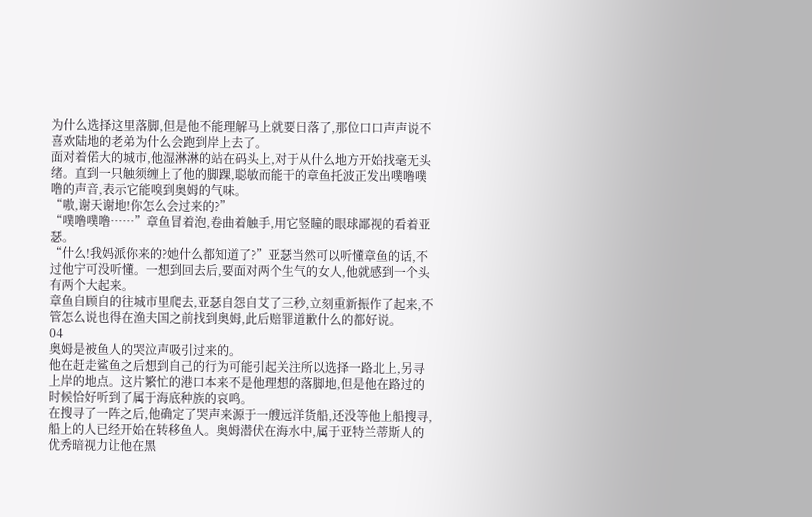为什么选择这里落脚,但是他不能理解马上就要日落了,那位口口声声说不喜欢陆地的老弟为什么会跑到岸上去了。
面对着偌大的城市,他湿淋淋的站在码头上,对于从什么地方开始找毫无头绪。直到一只触须缠上了他的脚踝,聪敏而能干的章鱼托波正发出噗噜噗噜的声音,表示它能嗅到奥姆的气味。
“嗷,谢天谢地!你怎么会过来的?”
“噗噜噗噜……”章鱼冒着泡,卷曲着触手,用它竖瞳的眼球鄙视的看着亚瑟。
“什么!我妈派你来的?她什么都知道了?”亚瑟当然可以听懂章鱼的话,不过他宁可没听懂。一想到回去后,要面对两个生气的女人,他就感到一个头有两个大起来。
章鱼自顾自的往城市里爬去,亚瑟自怨自艾了三秒,立刻重新振作了起来,不管怎么说也得在渔夫国之前找到奥姆,此后赔罪道歉什么的都好说。
04
奥姆是被鱼人的哭泣声吸引过来的。
他在赶走鲨鱼之后想到自己的行为可能引起关注所以选择一路北上,另寻上岸的地点。这片繁忙的港口本来不是他理想的落脚地,但是他在路过的时候恰好听到了属于海底种族的哀鸣。
在搜寻了一阵之后,他确定了哭声来源于一艘远洋货船,还没等他上船搜寻,船上的人已经开始在转移鱼人。奥姆潜伏在海水中,属于亚特兰蒂斯人的优秀暗视力让他在黑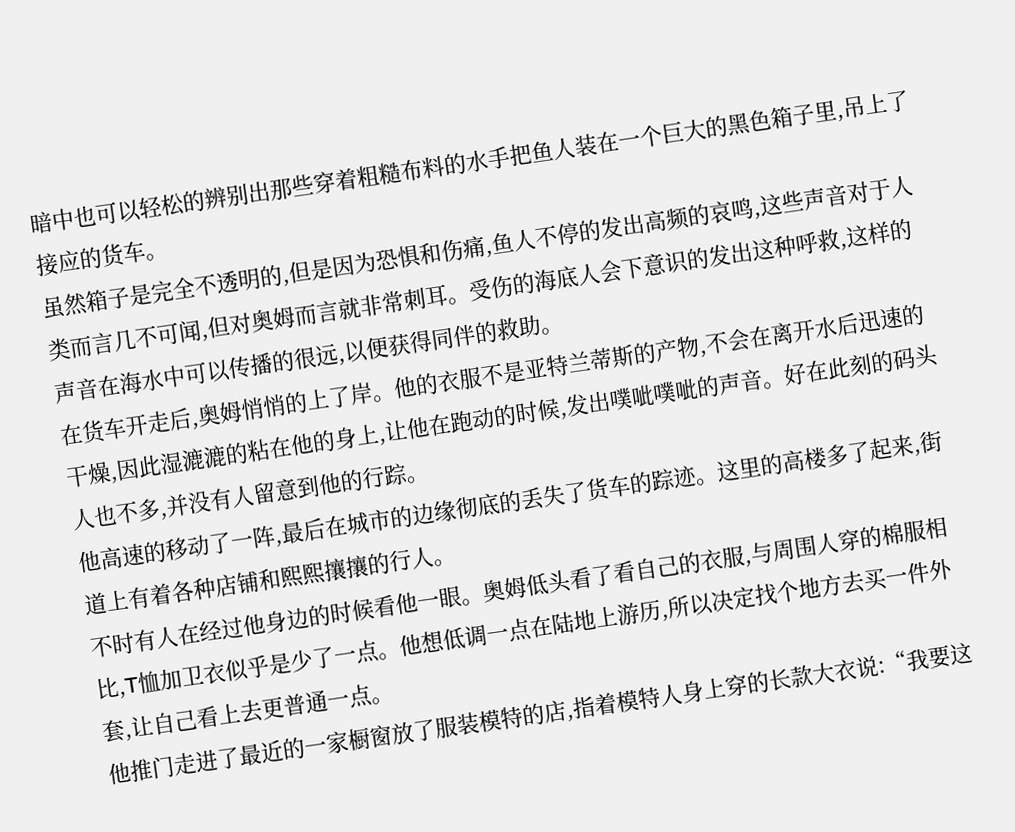暗中也可以轻松的辨别出那些穿着粗糙布料的水手把鱼人装在一个巨大的黑色箱子里,吊上了接应的货车。
虽然箱子是完全不透明的,但是因为恐惧和伤痛,鱼人不停的发出高频的哀鸣,这些声音对于人类而言几不可闻,但对奥姆而言就非常刺耳。受伤的海底人会下意识的发出这种呼救,这样的声音在海水中可以传播的很远,以便获得同伴的救助。
在货车开走后,奥姆悄悄的上了岸。他的衣服不是亚特兰蒂斯的产物,不会在离开水后迅速的干燥,因此湿漉漉的粘在他的身上,让他在跑动的时候,发出噗呲噗呲的声音。好在此刻的码头人也不多,并没有人留意到他的行踪。
他高速的移动了一阵,最后在城市的边缘彻底的丢失了货车的踪迹。这里的高楼多了起来,街道上有着各种店铺和熙熙攘攘的行人。
不时有人在经过他身边的时候看他一眼。奥姆低头看了看自己的衣服,与周围人穿的棉服相比,T恤加卫衣似乎是少了一点。他想低调一点在陆地上游历,所以决定找个地方去买一件外套,让自己看上去更普通一点。
他推门走进了最近的一家橱窗放了服装模特的店,指着模特人身上穿的长款大衣说:“我要这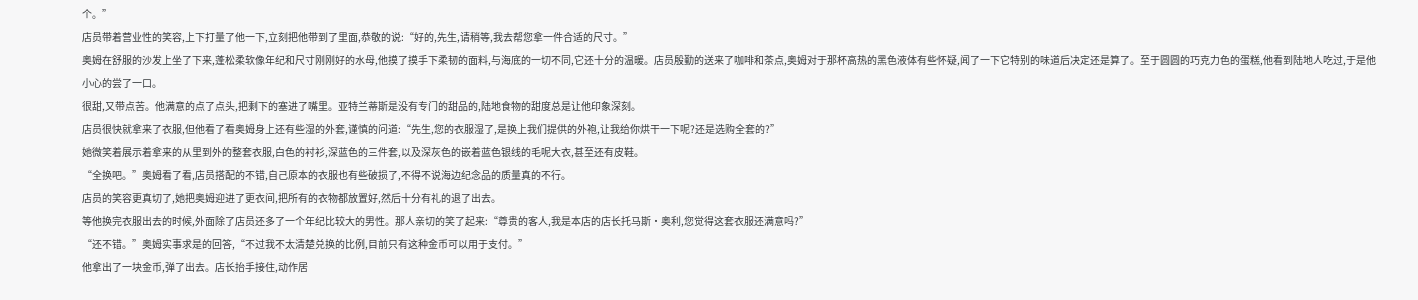个。”
店员带着营业性的笑容,上下打量了他一下,立刻把他带到了里面,恭敬的说:“好的,先生,请稍等,我去帮您拿一件合适的尺寸。”
奥姆在舒服的沙发上坐了下来,蓬松柔软像年纪和尺寸刚刚好的水母,他摸了摸手下柔韧的面料,与海底的一切不同,它还十分的温暖。店员殷勤的送来了咖啡和茶点,奥姆对于那杯高热的黑色液体有些怀疑,闻了一下它特别的味道后决定还是算了。至于圆圆的巧克力色的蛋糕,他看到陆地人吃过,于是他小心的尝了一口。
很甜,又带点苦。他满意的点了点头,把剩下的塞进了嘴里。亚特兰蒂斯是没有专门的甜品的,陆地食物的甜度总是让他印象深刻。
店员很快就拿来了衣服,但他看了看奥姆身上还有些湿的外套,谨慎的问道:“先生,您的衣服湿了,是换上我们提供的外袍,让我给你烘干一下呢?还是选购全套的?”
她微笑着展示着拿来的从里到外的整套衣服,白色的衬衫,深蓝色的三件套,以及深灰色的嵌着蓝色银线的毛呢大衣,甚至还有皮鞋。
“全换吧。”奥姆看了看,店员搭配的不错,自己原本的衣服也有些破损了,不得不说海边纪念品的质量真的不行。
店员的笑容更真切了,她把奥姆迎进了更衣间,把所有的衣物都放置好,然后十分有礼的退了出去。
等他换完衣服出去的时候,外面除了店员还多了一个年纪比较大的男性。那人亲切的笑了起来:“尊贵的客人,我是本店的店长托马斯·奥利,您觉得这套衣服还满意吗?”
“还不错。”奥姆实事求是的回答,“不过我不太清楚兑换的比例,目前只有这种金币可以用于支付。”
他拿出了一块金币,弹了出去。店长抬手接住,动作居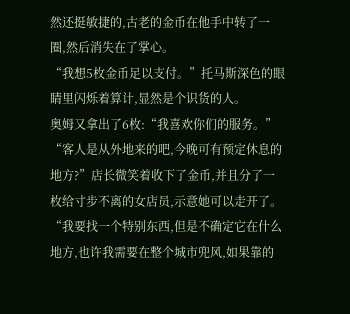然还挺敏捷的,古老的金币在他手中转了一圈,然后消失在了掌心。
“我想5枚金币足以支付。”托马斯深色的眼睛里闪烁着算计,显然是个识货的人。
奥姆又拿出了6枚:“我喜欢你们的服务。”
“客人是从外地来的吧,今晚可有预定休息的地方?”店长微笑着收下了金币,并且分了一枚给寸步不离的女店员,示意她可以走开了。
“我要找一个特别东西,但是不确定它在什么地方,也许我需要在整个城市兜风,如果靠的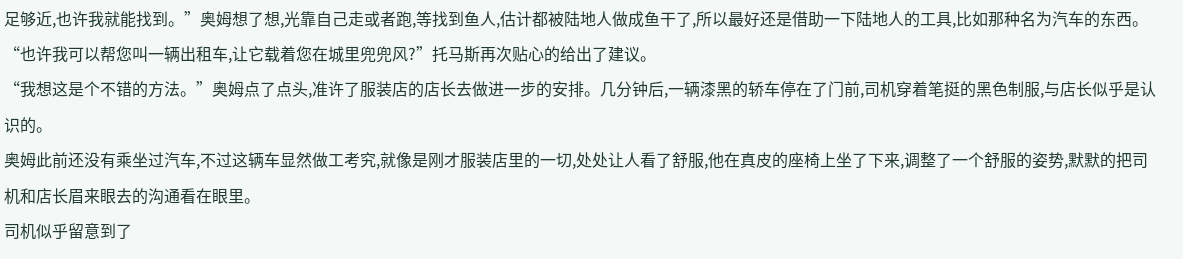足够近,也许我就能找到。”奥姆想了想,光靠自己走或者跑,等找到鱼人,估计都被陆地人做成鱼干了,所以最好还是借助一下陆地人的工具,比如那种名为汽车的东西。
“也许我可以帮您叫一辆出租车,让它载着您在城里兜兜风?”托马斯再次贴心的给出了建议。
“我想这是个不错的方法。”奥姆点了点头,准许了服装店的店长去做进一步的安排。几分钟后,一辆漆黑的轿车停在了门前,司机穿着笔挺的黑色制服,与店长似乎是认识的。
奥姆此前还没有乘坐过汽车,不过这辆车显然做工考究,就像是刚才服装店里的一切,处处让人看了舒服,他在真皮的座椅上坐了下来,调整了一个舒服的姿势,默默的把司机和店长眉来眼去的沟通看在眼里。
司机似乎留意到了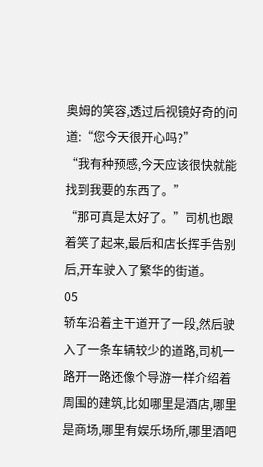奥姆的笑容,透过后视镜好奇的问道:“您今天很开心吗?”
“我有种预感,今天应该很快就能找到我要的东西了。”
“那可真是太好了。”司机也跟着笑了起来,最后和店长挥手告别后,开车驶入了繁华的街道。
05
轿车沿着主干道开了一段,然后驶入了一条车辆较少的道路,司机一路开一路还像个导游一样介绍着周围的建筑,比如哪里是酒店,哪里是商场,哪里有娱乐场所,哪里酒吧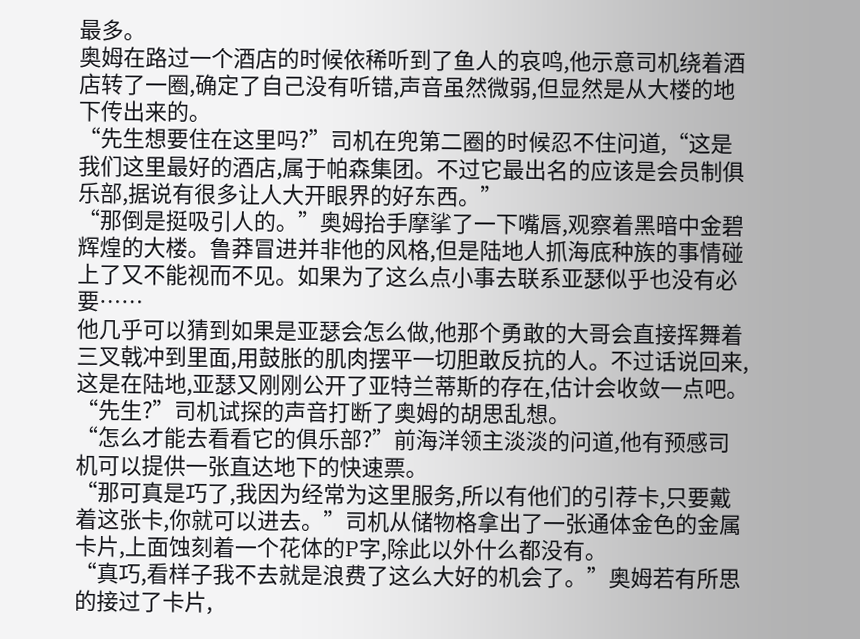最多。
奥姆在路过一个酒店的时候依稀听到了鱼人的哀鸣,他示意司机绕着酒店转了一圈,确定了自己没有听错,声音虽然微弱,但显然是从大楼的地下传出来的。
“先生想要住在这里吗?”司机在兜第二圈的时候忍不住问道,“这是我们这里最好的酒店,属于帕森集团。不过它最出名的应该是会员制俱乐部,据说有很多让人大开眼界的好东西。”
“那倒是挺吸引人的。”奥姆抬手摩挲了一下嘴唇,观察着黑暗中金碧辉煌的大楼。鲁莽冒进并非他的风格,但是陆地人抓海底种族的事情碰上了又不能视而不见。如果为了这么点小事去联系亚瑟似乎也没有必要……
他几乎可以猜到如果是亚瑟会怎么做,他那个勇敢的大哥会直接挥舞着三叉戟冲到里面,用鼓胀的肌肉摆平一切胆敢反抗的人。不过话说回来,这是在陆地,亚瑟又刚刚公开了亚特兰蒂斯的存在,估计会收敛一点吧。
“先生?”司机试探的声音打断了奥姆的胡思乱想。
“怎么才能去看看它的俱乐部?”前海洋领主淡淡的问道,他有预感司机可以提供一张直达地下的快速票。
“那可真是巧了,我因为经常为这里服务,所以有他们的引荐卡,只要戴着这张卡,你就可以进去。”司机从储物格拿出了一张通体金色的金属卡片,上面蚀刻着一个花体的P字,除此以外什么都没有。
“真巧,看样子我不去就是浪费了这么大好的机会了。”奥姆若有所思的接过了卡片,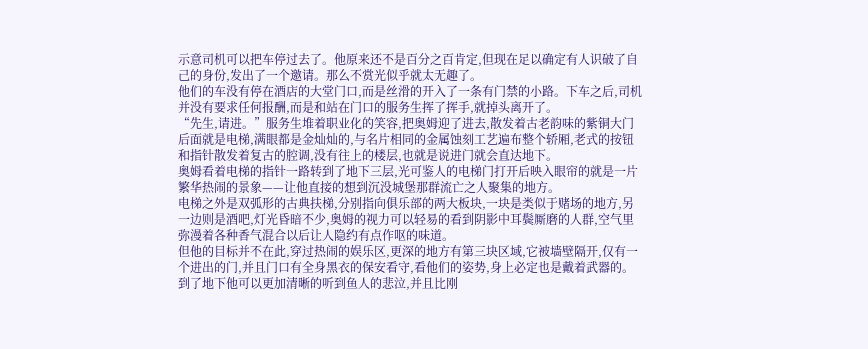示意司机可以把车停过去了。他原来还不是百分之百肯定,但现在足以确定有人识破了自己的身份,发出了一个邀请。那么不赏光似乎就太无趣了。
他们的车没有停在酒店的大堂门口,而是丝滑的开入了一条有门禁的小路。下车之后,司机并没有要求任何报酬,而是和站在门口的服务生挥了挥手,就掉头离开了。
“先生,请进。”服务生堆着职业化的笑容,把奥姆迎了进去,散发着古老韵味的紫铜大门后面就是电梯,满眼都是金灿灿的,与名片相同的金属蚀刻工艺遍布整个轿厢,老式的按钮和指针散发着复古的腔调,没有往上的楼层,也就是说进门就会直达地下。
奥姆看着电梯的指针一路转到了地下三层,光可鉴人的电梯门打开后映入眼帘的就是一片繁华热闹的景象——让他直接的想到沉没城堡那群流亡之人聚集的地方。
电梯之外是双弧形的古典扶梯,分别指向俱乐部的两大板块,一块是类似于赌场的地方,另一边则是酒吧,灯光昏暗不少,奥姆的视力可以轻易的看到阴影中耳鬓厮磨的人群,空气里弥漫着各种香气混合以后让人隐约有点作呕的味道。
但他的目标并不在此,穿过热闹的娱乐区,更深的地方有第三块区域,它被墙壁隔开,仅有一个进出的门,并且门口有全身黑衣的保安看守,看他们的姿势,身上必定也是戴着武器的。
到了地下他可以更加清晰的听到鱼人的悲泣,并且比刚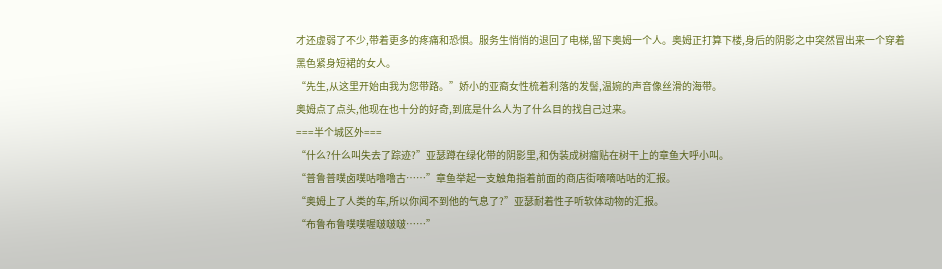才还虚弱了不少,带着更多的疼痛和恐惧。服务生悄悄的退回了电梯,留下奥姆一个人。奥姆正打算下楼,身后的阴影之中突然冒出来一个穿着黑色紧身短裙的女人。
“先生,从这里开始由我为您带路。”娇小的亚裔女性梳着利落的发髻,温婉的声音像丝滑的海带。
奥姆点了点头,他现在也十分的好奇,到底是什么人为了什么目的找自己过来。
===半个城区外===
“什么?什么叫失去了踪迹?”亚瑟蹲在绿化带的阴影里,和伪装成树瘤贴在树干上的章鱼大呼小叫。
“普鲁普噗卤噗咕噜噜古……”章鱼举起一支触角指着前面的商店街嘀嘀咕咕的汇报。
“奥姆上了人类的车,所以你闻不到他的气息了?”亚瑟耐着性子听软体动物的汇报。
“布鲁布鲁噗噗喔啵啵啵……”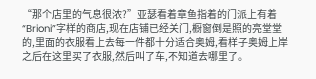“那个店里的气息很浓?”亚瑟看着章鱼指着的门派上有着“Brioni”字样的商店,现在店铺已经关门,橱窗倒是照的亮堂堂的,里面的衣服看上去每一件都十分适合奥姆,看样子奥姆上岸之后在这里买了衣服,然后叫了车,不知道去哪里了。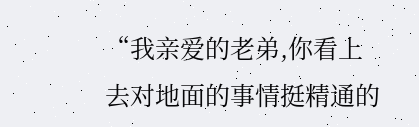“我亲爱的老弟,你看上去对地面的事情挺精通的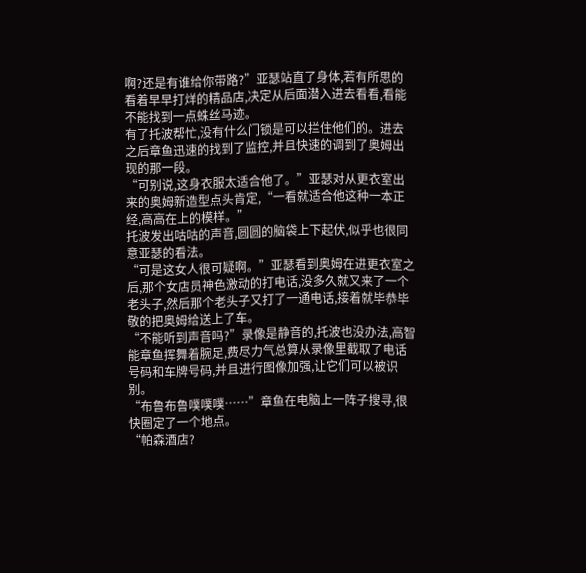啊?还是有谁给你带路?”亚瑟站直了身体,若有所思的看着早早打烊的精品店,决定从后面潜入进去看看,看能不能找到一点蛛丝马迹。
有了托波帮忙,没有什么门锁是可以拦住他们的。进去之后章鱼迅速的找到了监控,并且快速的调到了奥姆出现的那一段。
“可别说,这身衣服太适合他了。”亚瑟对从更衣室出来的奥姆新造型点头肯定,“一看就适合他这种一本正经,高高在上的模样。”
托波发出咕咕的声音,圆圆的脑袋上下起伏,似乎也很同意亚瑟的看法。
“可是这女人很可疑啊。”亚瑟看到奥姆在进更衣室之后,那个女店员神色激动的打电话,没多久就又来了一个老头子,然后那个老头子又打了一通电话,接着就毕恭毕敬的把奥姆给送上了车。
“不能听到声音吗?”录像是静音的,托波也没办法,高智能章鱼挥舞着腕足,费尽力气总算从录像里截取了电话号码和车牌号码,并且进行图像加强,让它们可以被识别。
“布鲁布鲁噗噗噗……”章鱼在电脑上一阵子搜寻,很快圈定了一个地点。
“帕森酒店?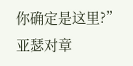你确定是这里?”亚瑟对章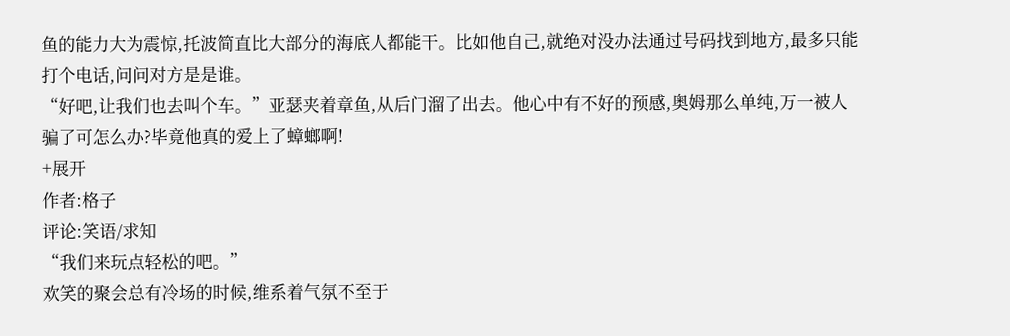鱼的能力大为震惊,托波简直比大部分的海底人都能干。比如他自己,就绝对没办法通过号码找到地方,最多只能打个电话,问问对方是是谁。
“好吧,让我们也去叫个车。”亚瑟夹着章鱼,从后门溜了出去。他心中有不好的预感,奥姆那么单纯,万一被人骗了可怎么办?毕竟他真的爱上了蟑螂啊!
+展开
作者:格子
评论:笑语/求知
“我们来玩点轻松的吧。”
欢笑的聚会总有冷场的时候,维系着气氛不至于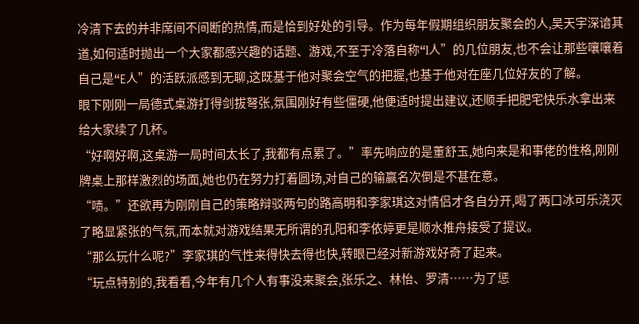冷清下去的并非席间不间断的热情,而是恰到好处的引导。作为每年假期组织朋友聚会的人,吴天宇深谙其道,如何适时抛出一个大家都感兴趣的话题、游戏,不至于冷落自称“I人”的几位朋友,也不会让那些嚷嚷着自己是“E人”的活跃派感到无聊,这既基于他对聚会空气的把握,也基于他对在座几位好友的了解。
眼下刚刚一局德式桌游打得剑拔弩张,氛围刚好有些僵硬,他便适时提出建议,还顺手把肥宅快乐水拿出来给大家续了几杯。
“好啊好啊,这桌游一局时间太长了,我都有点累了。”率先响应的是董舒玉,她向来是和事佬的性格,刚刚牌桌上那样激烈的场面,她也仍在努力打着圆场,对自己的输赢名次倒是不甚在意。
“啧。”还欲再为刚刚自己的策略辩驳两句的路高明和李家琪这对情侣才各自分开,喝了两口冰可乐浇灭了略显紧张的气氛,而本就对游戏结果无所谓的孔阳和李依婷更是顺水推舟接受了提议。
“那么玩什么呢?”李家琪的气性来得快去得也快,转眼已经对新游戏好奇了起来。
“玩点特别的,我看看,今年有几个人有事没来聚会,张乐之、林怡、罗清……为了惩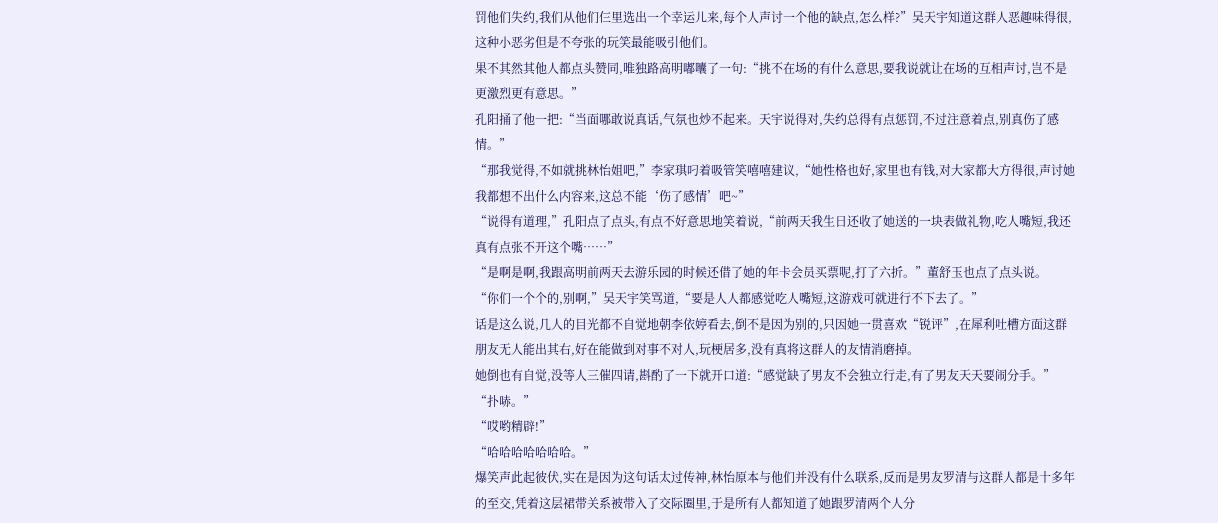罚他们失约,我们从他们仨里选出一个幸运儿来,每个人声讨一个他的缺点,怎么样?”吴天宇知道这群人恶趣味得很,这种小恶劣但是不夸张的玩笑最能吸引他们。
果不其然其他人都点头赞同,唯独路高明嘟囔了一句:“挑不在场的有什么意思,要我说就让在场的互相声讨,岂不是更激烈更有意思。”
孔阳捅了他一把:“当面哪敢说真话,气氛也炒不起来。天宇说得对,失约总得有点惩罚,不过注意着点,别真伤了感情。”
“那我觉得,不如就挑林怡姐吧,”李家琪叼着吸管笑嘻嘻建议,“她性格也好,家里也有钱,对大家都大方得很,声讨她我都想不出什么内容来,这总不能‘伤了感情’吧~”
“说得有道理,”孔阳点了点头,有点不好意思地笑着说,“前两天我生日还收了她送的一块表做礼物,吃人嘴短,我还真有点张不开这个嘴……”
“是啊是啊,我跟高明前两天去游乐园的时候还借了她的年卡会员买票呢,打了六折。”董舒玉也点了点头说。
“你们一个个的,别啊,”吴天宇笑骂道,“要是人人都感觉吃人嘴短,这游戏可就进行不下去了。”
话是这么说,几人的目光都不自觉地朝李依婷看去,倒不是因为别的,只因她一贯喜欢“锐评”,在犀利吐槽方面这群朋友无人能出其右,好在能做到对事不对人,玩梗居多,没有真将这群人的友情消磨掉。
她倒也有自觉,没等人三催四请,斟酌了一下就开口道:“感觉缺了男友不会独立行走,有了男友天天要闹分手。”
“扑哧。”
“哎哟精辟!”
“哈哈哈哈哈哈哈。”
爆笑声此起彼伏,实在是因为这句话太过传神,林怡原本与他们并没有什么联系,反而是男友罗清与这群人都是十多年的至交,凭着这层裙带关系被带入了交际圈里,于是所有人都知道了她跟罗清两个人分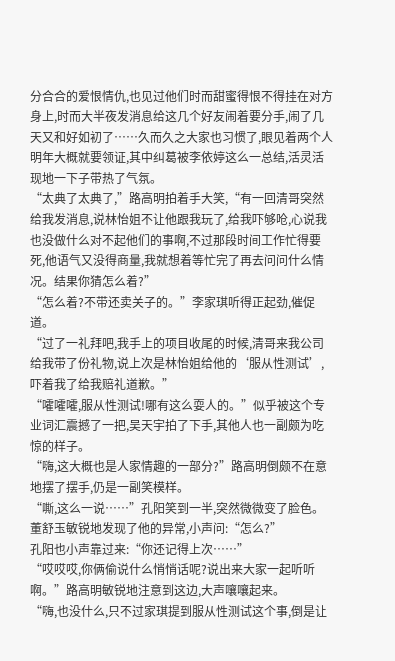分合合的爱恨情仇,也见过他们时而甜蜜得恨不得挂在对方身上,时而大半夜发消息给这几个好友闹着要分手,闹了几天又和好如初了……久而久之大家也习惯了,眼见着两个人明年大概就要领证,其中纠葛被李依婷这么一总结,活灵活现地一下子带热了气氛。
“太典了太典了,”路高明拍着手大笑,“有一回清哥突然给我发消息,说林怡姐不让他跟我玩了,给我吓够呛,心说我也没做什么对不起他们的事啊,不过那段时间工作忙得要死,他语气又没得商量,我就想着等忙完了再去问问什么情况。结果你猜怎么着?”
“怎么着?不带还卖关子的。”李家琪听得正起劲,催促道。
“过了一礼拜吧,我手上的项目收尾的时候,清哥来我公司给我带了份礼物,说上次是林怡姐给他的‘服从性测试’,吓着我了给我赔礼道歉。”
“嚯嚯嚯,服从性测试!哪有这么耍人的。”似乎被这个专业词汇震撼了一把,吴天宇拍了下手,其他人也一副颇为吃惊的样子。
“嗨,这大概也是人家情趣的一部分?”路高明倒颇不在意地摆了摆手,仍是一副笑模样。
“嘶,这么一说……”孔阳笑到一半,突然微微变了脸色。
董舒玉敏锐地发现了他的异常,小声问:“怎么?”
孔阳也小声靠过来:“你还记得上次……”
“哎哎哎,你俩偷说什么悄悄话呢?说出来大家一起听听啊。”路高明敏锐地注意到这边,大声嚷嚷起来。
“嗨,也没什么,只不过家琪提到服从性测试这个事,倒是让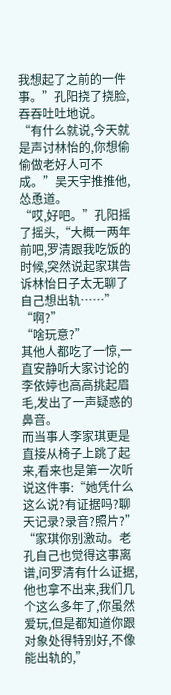我想起了之前的一件事。”孔阳挠了挠脸,吞吞吐吐地说。
“有什么就说,今天就是声讨林怡的,你想偷偷做老好人可不成。”吴天宇推推他,怂恿道。
“哎,好吧。”孔阳摇了摇头,“大概一两年前吧,罗清跟我吃饭的时候,突然说起家琪告诉林怡日子太无聊了自己想出轨……”
“啊?”
“啥玩意?”
其他人都吃了一惊,一直安静听大家讨论的李依婷也高高挑起眉毛,发出了一声疑惑的鼻音。
而当事人李家琪更是直接从椅子上跳了起来,看来也是第一次听说这件事:“她凭什么这么说?有证据吗?聊天记录?录音?照片?”
“家琪你别激动。老孔自己也觉得这事离谱,问罗清有什么证据,他也拿不出来,我们几个这么多年了,你虽然爱玩,但是都知道你跟对象处得特别好,不像能出轨的,”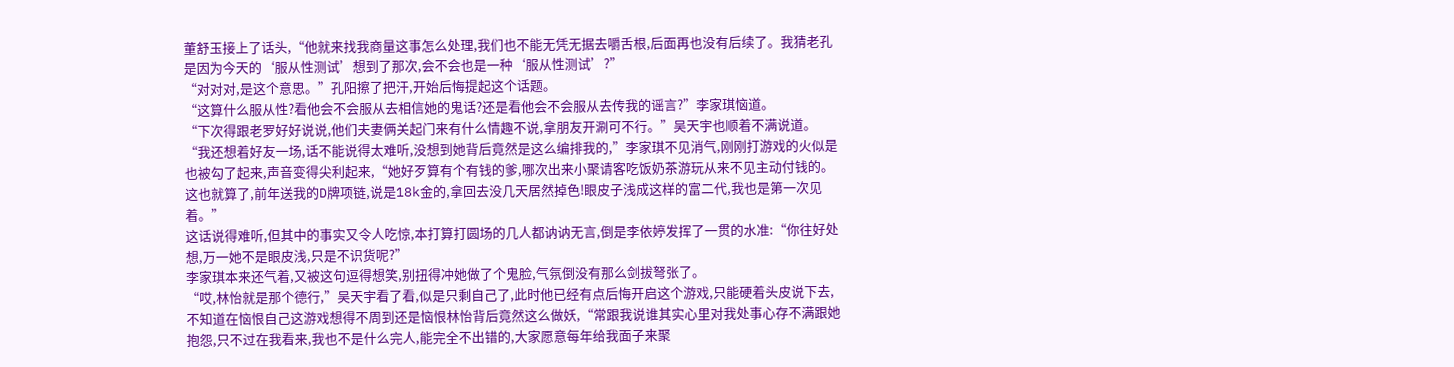董舒玉接上了话头,“他就来找我商量这事怎么处理,我们也不能无凭无据去嚼舌根,后面再也没有后续了。我猜老孔是因为今天的‘服从性测试’想到了那次,会不会也是一种‘服从性测试’?”
“对对对,是这个意思。”孔阳擦了把汗,开始后悔提起这个话题。
“这算什么服从性?看他会不会服从去相信她的鬼话?还是看他会不会服从去传我的谣言?”李家琪恼道。
“下次得跟老罗好好说说,他们夫妻俩关起门来有什么情趣不说,拿朋友开涮可不行。”吴天宇也顺着不满说道。
“我还想着好友一场,话不能说得太难听,没想到她背后竟然是这么编排我的,”李家琪不见消气,刚刚打游戏的火似是也被勾了起来,声音变得尖利起来,“她好歹算有个有钱的爹,哪次出来小聚请客吃饭奶茶游玩从来不见主动付钱的。这也就算了,前年送我的D牌项链,说是18k金的,拿回去没几天居然掉色!眼皮子浅成这样的富二代,我也是第一次见着。”
这话说得难听,但其中的事实又令人吃惊,本打算打圆场的几人都讷讷无言,倒是李依婷发挥了一贯的水准:“你往好处想,万一她不是眼皮浅,只是不识货呢?”
李家琪本来还气着,又被这句逗得想笑,别扭得冲她做了个鬼脸,气氛倒没有那么剑拔弩张了。
“哎,林怡就是那个德行,”吴天宇看了看,似是只剩自己了,此时他已经有点后悔开启这个游戏,只能硬着头皮说下去,不知道在恼恨自己这游戏想得不周到还是恼恨林怡背后竟然这么做妖,“常跟我说谁其实心里对我处事心存不满跟她抱怨,只不过在我看来,我也不是什么完人,能完全不出错的,大家愿意每年给我面子来聚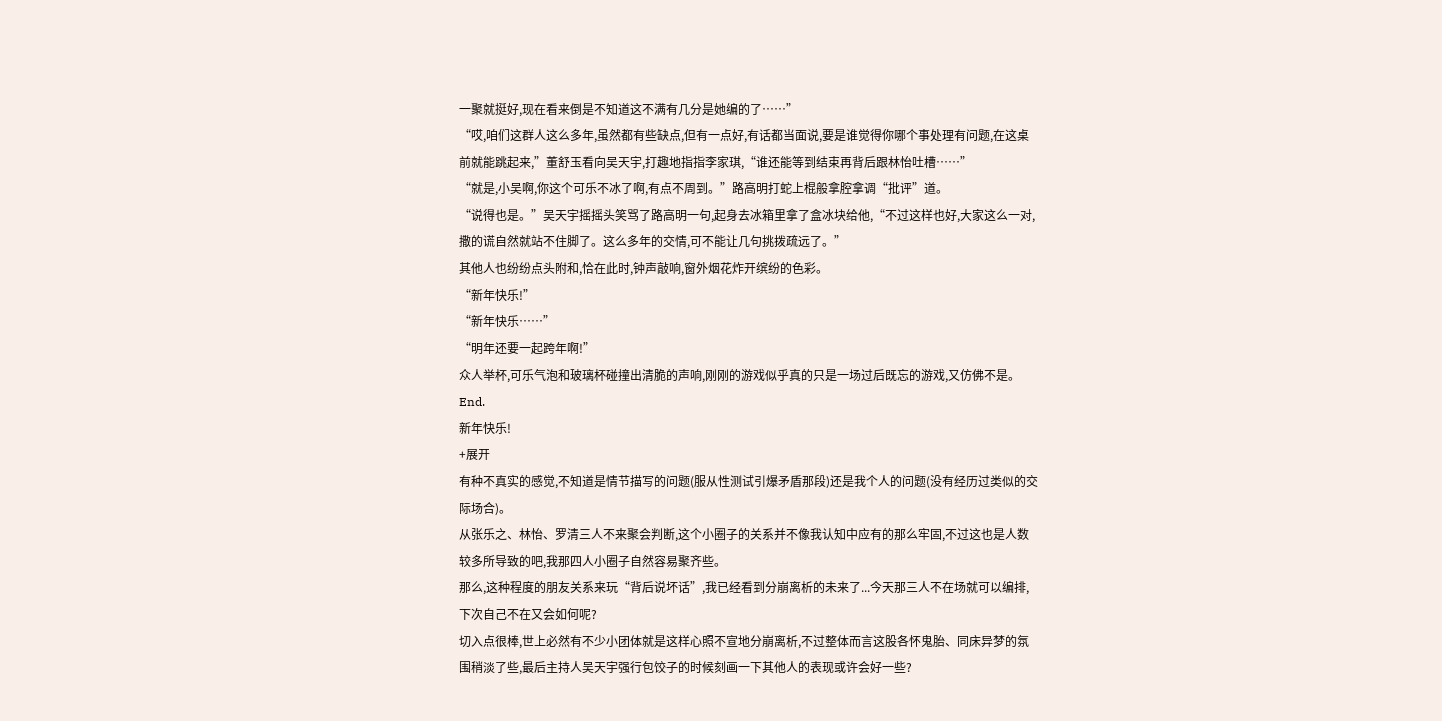一聚就挺好,现在看来倒是不知道这不满有几分是她编的了……”
“哎,咱们这群人这么多年,虽然都有些缺点,但有一点好,有话都当面说,要是谁觉得你哪个事处理有问题,在这桌前就能跳起来,”董舒玉看向吴天宇,打趣地指指李家琪,“谁还能等到结束再背后跟林怡吐槽……”
“就是,小吴啊,你这个可乐不冰了啊,有点不周到。”路高明打蛇上棍般拿腔拿调“批评”道。
“说得也是。”吴天宇摇摇头笑骂了路高明一句,起身去冰箱里拿了盒冰块给他,“不过这样也好,大家这么一对,撒的谎自然就站不住脚了。这么多年的交情,可不能让几句挑拨疏远了。”
其他人也纷纷点头附和,恰在此时,钟声敲响,窗外烟花炸开缤纷的色彩。
“新年快乐!”
“新年快乐……”
“明年还要一起跨年啊!”
众人举杯,可乐气泡和玻璃杯碰撞出清脆的声响,刚刚的游戏似乎真的只是一场过后既忘的游戏,又仿佛不是。
End.
新年快乐!
+展开
有种不真实的感觉,不知道是情节描写的问题(服从性测试引爆矛盾那段)还是我个人的问题(没有经历过类似的交际场合)。
从张乐之、林怡、罗清三人不来聚会判断,这个小圈子的关系并不像我认知中应有的那么牢固,不过这也是人数较多所导致的吧,我那四人小圈子自然容易聚齐些。
那么,这种程度的朋友关系来玩“背后说坏话”,我已经看到分崩离析的未来了...今天那三人不在场就可以编排,下次自己不在又会如何呢?
切入点很棒,世上必然有不少小团体就是这样心照不宣地分崩离析,不过整体而言这股各怀鬼胎、同床异梦的氛围稍淡了些,最后主持人吴天宇强行包饺子的时候刻画一下其他人的表现或许会好一些?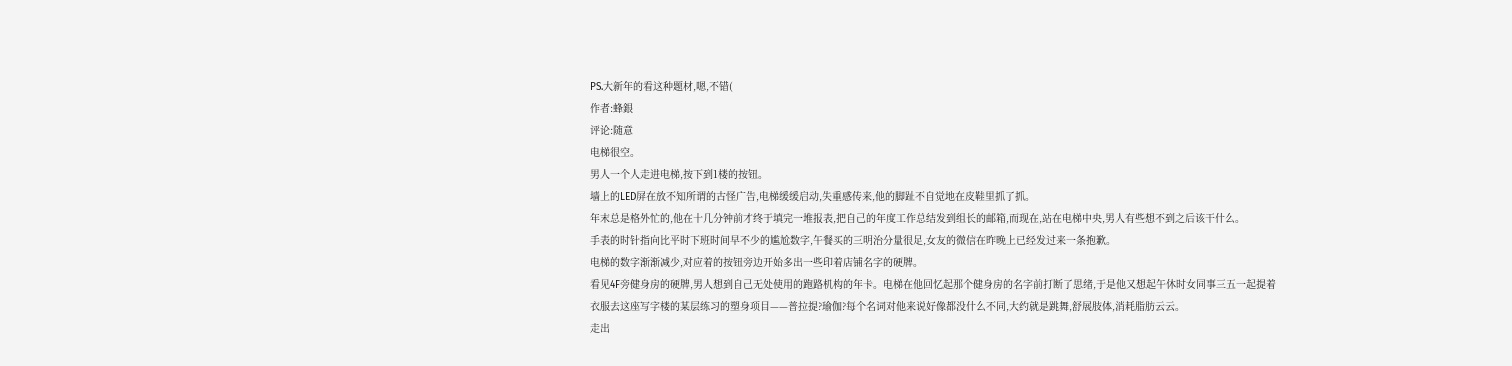PS.大新年的看这种题材,嗯,不错(
作者:蜂銀
评论:随意
电梯很空。
男人一个人走进电梯,按下到1楼的按钮。
墙上的LED屏在放不知所谓的古怪广告,电梯缓缓启动,失重感传来,他的脚趾不自觉地在皮鞋里抓了抓。
年末总是格外忙的,他在十几分钟前才终于填完一堆报表,把自己的年度工作总结发到组长的邮箱,而现在,站在电梯中央,男人有些想不到之后该干什么。
手表的时针指向比平时下班时间早不少的尴尬数字,午餐买的三明治分量很足,女友的微信在昨晚上已经发过来一条抱歉。
电梯的数字渐渐减少,对应着的按钮旁边开始多出一些印着店铺名字的硬牌。
看见4F旁健身房的硬牌,男人想到自己无处使用的跑路机构的年卡。电梯在他回忆起那个健身房的名字前打断了思绪,于是他又想起午休时女同事三五一起提着衣服去这座写字楼的某层练习的塑身项目——普拉提?瑜伽?每个名词对他来说好像都没什么不同,大约就是跳舞,舒展肢体,消耗脂肪云云。
走出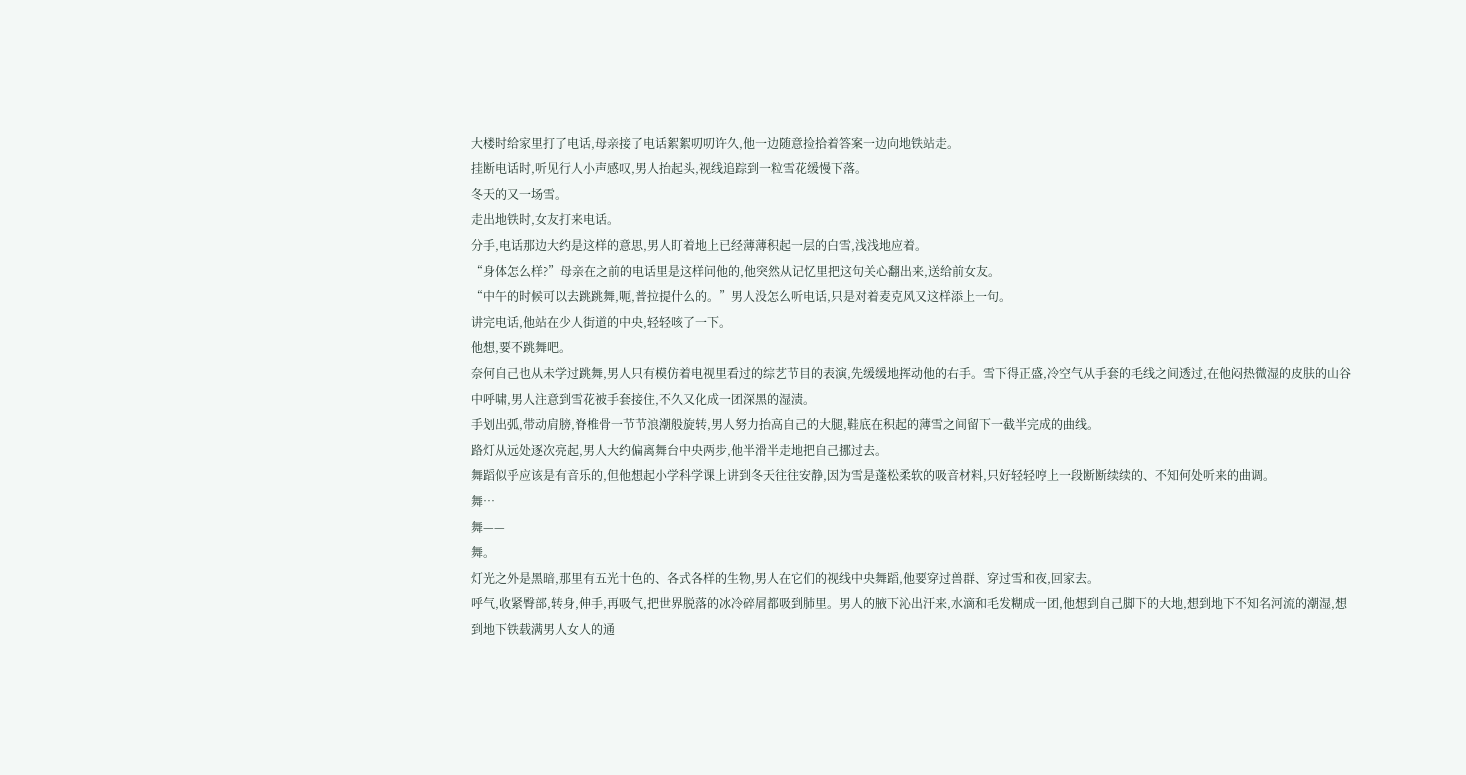大楼时给家里打了电话,母亲接了电话絮絮叨叨许久,他一边随意捡拾着答案一边向地铁站走。
挂断电话时,听见行人小声感叹,男人抬起头,视线追踪到一粒雪花缓慢下落。
冬天的又一场雪。
走出地铁时,女友打来电话。
分手,电话那边大约是这样的意思,男人盯着地上已经薄薄积起一层的白雪,浅浅地应着。
“身体怎么样?”母亲在之前的电话里是这样问他的,他突然从记忆里把这句关心翻出来,送给前女友。
“中午的时候可以去跳跳舞,呃,普拉提什么的。”男人没怎么听电话,只是对着麦克风又这样添上一句。
讲完电话,他站在少人街道的中央,轻轻咳了一下。
他想,要不跳舞吧。
奈何自己也从未学过跳舞,男人只有模仿着电视里看过的综艺节目的表演,先缓缓地挥动他的右手。雪下得正盛,冷空气从手套的毛线之间透过,在他闷热微湿的皮肤的山谷中呼啸,男人注意到雪花被手套接住,不久又化成一团深黑的湿渍。
手划出弧,带动肩膀,脊椎骨一节节浪潮般旋转,男人努力抬高自己的大腿,鞋底在积起的薄雪之间留下一截半完成的曲线。
路灯从远处逐次亮起,男人大约偏离舞台中央两步,他半滑半走地把自己挪过去。
舞蹈似乎应该是有音乐的,但他想起小学科学课上讲到冬天往往安静,因为雪是蓬松柔软的吸音材料,只好轻轻哼上一段断断续续的、不知何处听来的曲调。
舞…
舞——
舞。
灯光之外是黑暗,那里有五光十色的、各式各样的生物,男人在它们的视线中央舞蹈,他要穿过兽群、穿过雪和夜,回家去。
呼气,收紧臀部,转身,伸手,再吸气,把世界脱落的冰冷碎屑都吸到肺里。男人的腋下沁出汗来,水滴和毛发糊成一团,他想到自己脚下的大地,想到地下不知名河流的潮湿,想到地下铁载满男人女人的通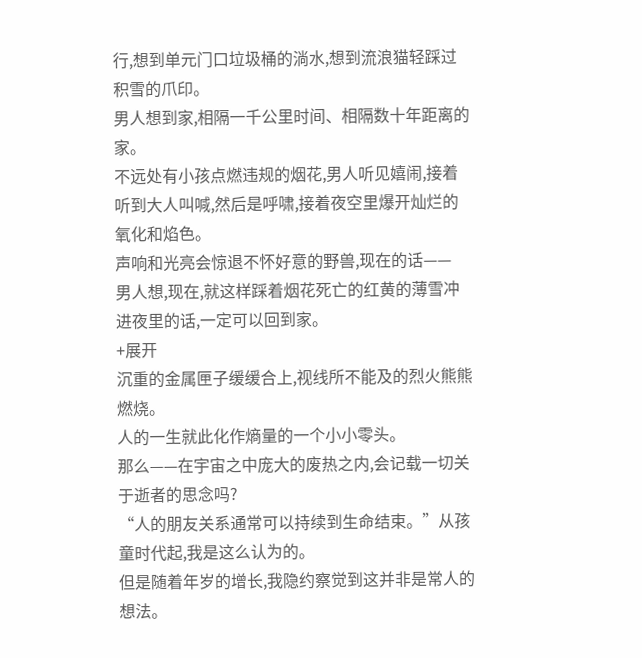行,想到单元门口垃圾桶的淌水,想到流浪猫轻踩过积雪的爪印。
男人想到家,相隔一千公里时间、相隔数十年距离的家。
不远处有小孩点燃违规的烟花,男人听见嬉闹,接着听到大人叫喊,然后是呼啸,接着夜空里爆开灿烂的氧化和焰色。
声响和光亮会惊退不怀好意的野兽,现在的话——
男人想,现在,就这样踩着烟花死亡的红黄的薄雪冲进夜里的话,一定可以回到家。
+展开
沉重的金属匣子缓缓合上,视线所不能及的烈火熊熊燃烧。
人的一生就此化作熵量的一个小小零头。
那么——在宇宙之中庞大的废热之内,会记载一切关于逝者的思念吗?
“人的朋友关系通常可以持续到生命结束。”从孩童时代起,我是这么认为的。
但是随着年岁的增长,我隐约察觉到这并非是常人的想法。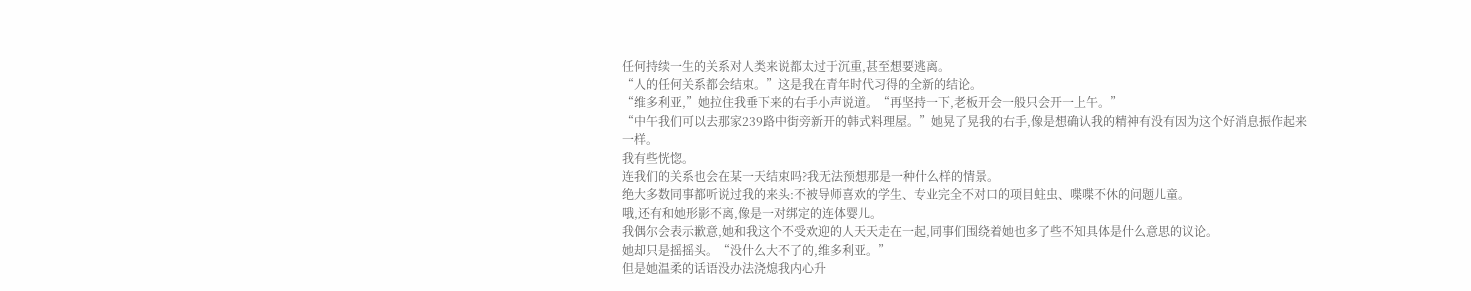任何持续一生的关系对人类来说都太过于沉重,甚至想要逃离。
“人的任何关系都会结束。”这是我在青年时代习得的全新的结论。
“维多利亚,”她拉住我垂下来的右手小声说道。“再坚持一下,老板开会一般只会开一上午。”
“中午我们可以去那家239路中街旁新开的韩式料理屋。”她晃了晃我的右手,像是想确认我的精神有没有因为这个好消息振作起来一样。
我有些恍惚。
连我们的关系也会在某一天结束吗?我无法预想那是一种什么样的情景。
绝大多数同事都听说过我的来头:不被导师喜欢的学生、专业完全不对口的项目蛀虫、喋喋不休的问题儿童。
哦,还有和她形影不离,像是一对绑定的连体婴儿。
我偶尔会表示歉意,她和我这个不受欢迎的人天天走在一起,同事们围绕着她也多了些不知具体是什么意思的议论。
她却只是摇摇头。“没什么大不了的,维多利亚。”
但是她温柔的话语没办法浇熄我内心升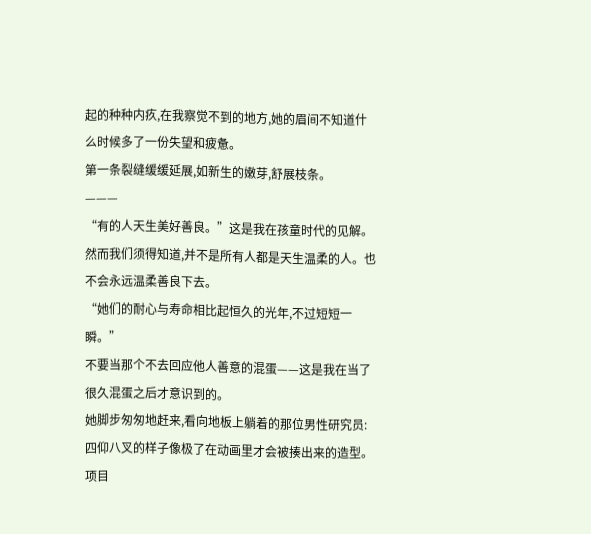起的种种内疚,在我察觉不到的地方,她的眉间不知道什么时候多了一份失望和疲惫。
第一条裂缝缓缓延展,如新生的嫩芽,舒展枝条。
———
“有的人天生美好善良。”这是我在孩童时代的见解。
然而我们须得知道,并不是所有人都是天生温柔的人。也不会永远温柔善良下去。
“她们的耐心与寿命相比起恒久的光年,不过短短一瞬。”
不要当那个不去回应他人善意的混蛋——这是我在当了很久混蛋之后才意识到的。
她脚步匆匆地赶来,看向地板上躺着的那位男性研究员:四仰八叉的样子像极了在动画里才会被揍出来的造型。
项目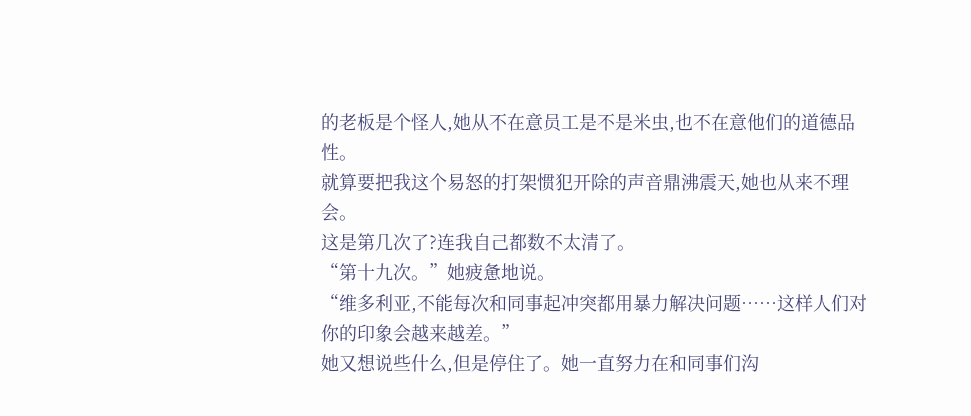的老板是个怪人,她从不在意员工是不是米虫,也不在意他们的道德品性。
就算要把我这个易怒的打架惯犯开除的声音鼎沸震天,她也从来不理会。
这是第几次了?连我自己都数不太清了。
“第十九次。”她疲惫地说。
“维多利亚,不能每次和同事起冲突都用暴力解决问题……这样人们对你的印象会越来越差。”
她又想说些什么,但是停住了。她一直努力在和同事们沟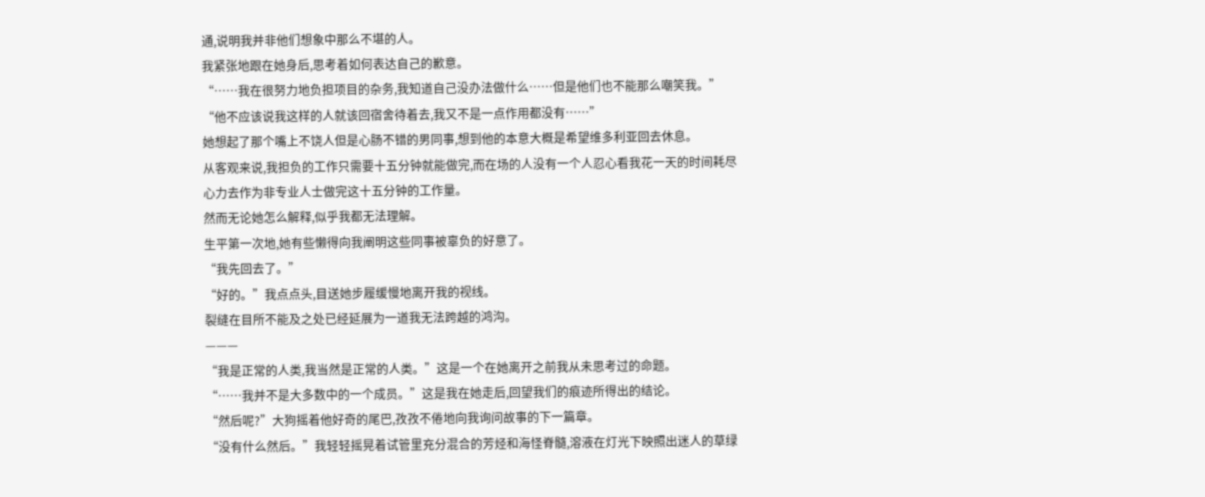通,说明我并非他们想象中那么不堪的人。
我紧张地跟在她身后,思考着如何表达自己的歉意。
“……我在很努力地负担项目的杂务,我知道自己没办法做什么……但是他们也不能那么嘲笑我。”
“他不应该说我这样的人就该回宿舍待着去,我又不是一点作用都没有……”
她想起了那个嘴上不饶人但是心肠不错的男同事,想到他的本意大概是希望维多利亚回去休息。
从客观来说,我担负的工作只需要十五分钟就能做完,而在场的人没有一个人忍心看我花一天的时间耗尽心力去作为非专业人士做完这十五分钟的工作量。
然而无论她怎么解释,似乎我都无法理解。
生平第一次地,她有些懒得向我阐明这些同事被辜负的好意了。
“我先回去了。”
“好的。”我点点头,目送她步履缓慢地离开我的视线。
裂缝在目所不能及之处已经延展为一道我无法跨越的鸿沟。
———
“我是正常的人类,我当然是正常的人类。”这是一个在她离开之前我从未思考过的命题。
“……我并不是大多数中的一个成员。”这是我在她走后,回望我们的痕迹所得出的结论。
“然后呢?”大狗摇着他好奇的尾巴,孜孜不倦地向我询问故事的下一篇章。
“没有什么然后。”我轻轻摇晃着试管里充分混合的芳烃和海怪脊髓,溶液在灯光下映照出迷人的草绿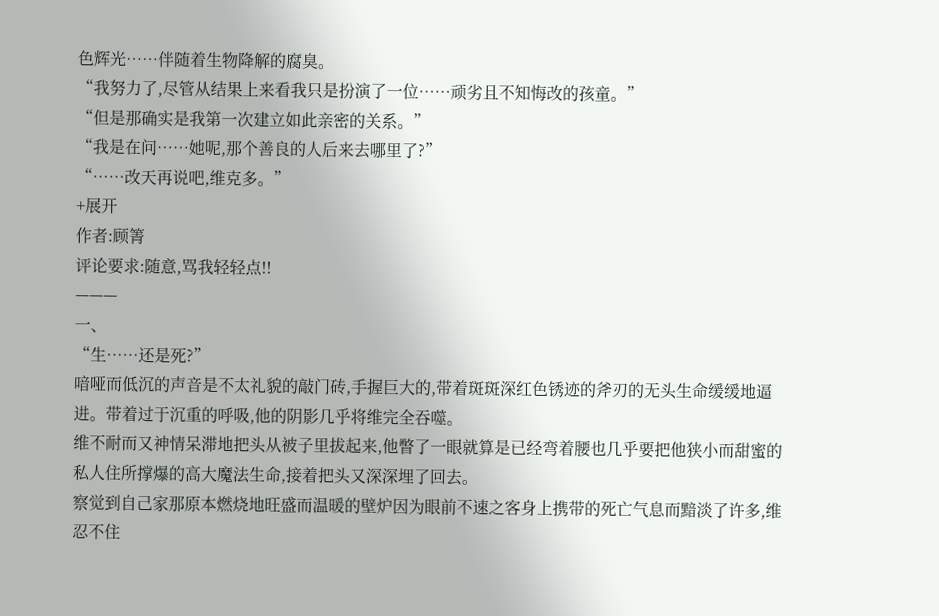色辉光……伴随着生物降解的腐臭。
“我努力了,尽管从结果上来看我只是扮演了一位……顽劣且不知悔改的孩童。”
“但是那确实是我第一次建立如此亲密的关系。”
“我是在问……她呢,那个善良的人后来去哪里了?”
“……改天再说吧,维克多。”
+展开
作者:顾箐
评论要求:随意,骂我轻轻点!!
———
一、
“生……还是死?”
喑哑而低沉的声音是不太礼貌的敲门砖,手握巨大的,带着斑斑深红色锈迹的斧刃的无头生命缓缓地逼进。带着过于沉重的呼吸,他的阴影几乎将维完全吞噬。
维不耐而又神情呆滞地把头从被子里拔起来,他瞥了一眼就算是已经弯着腰也几乎要把他狭小而甜蜜的私人住所撑爆的高大魔法生命,接着把头又深深埋了回去。
察觉到自己家那原本燃烧地旺盛而温暖的壁炉因为眼前不速之客身上携带的死亡气息而黯淡了许多,维忍不住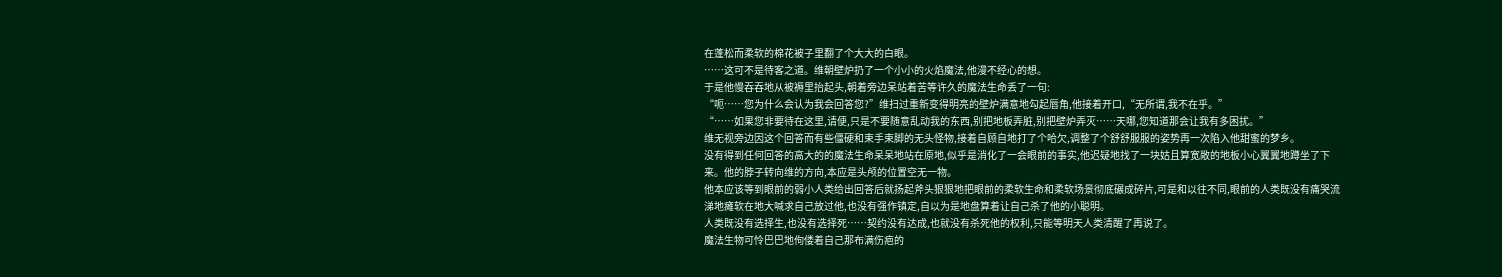在蓬松而柔软的棉花被子里翻了个大大的白眼。
……这可不是待客之道。维朝壁炉扔了一个小小的火焰魔法,他漫不经心的想。
于是他慢吞吞地从被褥里抬起头,朝着旁边呆站着苦等许久的魔法生命丢了一句:
“呃……您为什么会认为我会回答您?”维扫过重新变得明亮的壁炉满意地勾起唇角,他接着开口,“无所谓,我不在乎。”
“……如果您非要待在这里,请便,只是不要随意乱动我的东西,别把地板弄脏,别把壁炉弄灭……天哪,您知道那会让我有多困扰。”
维无视旁边因这个回答而有些僵硬和束手束脚的无头怪物,接着自顾自地打了个哈欠,调整了个舒舒服服的姿势再一次陷入他甜蜜的梦乡。
没有得到任何回答的高大的的魔法生命呆呆地站在原地,似乎是消化了一会眼前的事实,他迟疑地找了一块姑且算宽敞的地板小心翼翼地蹲坐了下来。他的脖子转向维的方向,本应是头颅的位置空无一物。
他本应该等到眼前的弱小人类给出回答后就扬起斧头狠狠地把眼前的柔软生命和柔软场景彻底碾成碎片,可是和以往不同,眼前的人类既没有痛哭流涕地瘫软在地大喊求自己放过他,也没有强作镇定,自以为是地盘算着让自己杀了他的小聪明。
人类既没有选择生,也没有选择死……契约没有达成,也就没有杀死他的权利,只能等明天人类清醒了再说了。
魔法生物可怜巴巴地佝偻着自己那布满伤疤的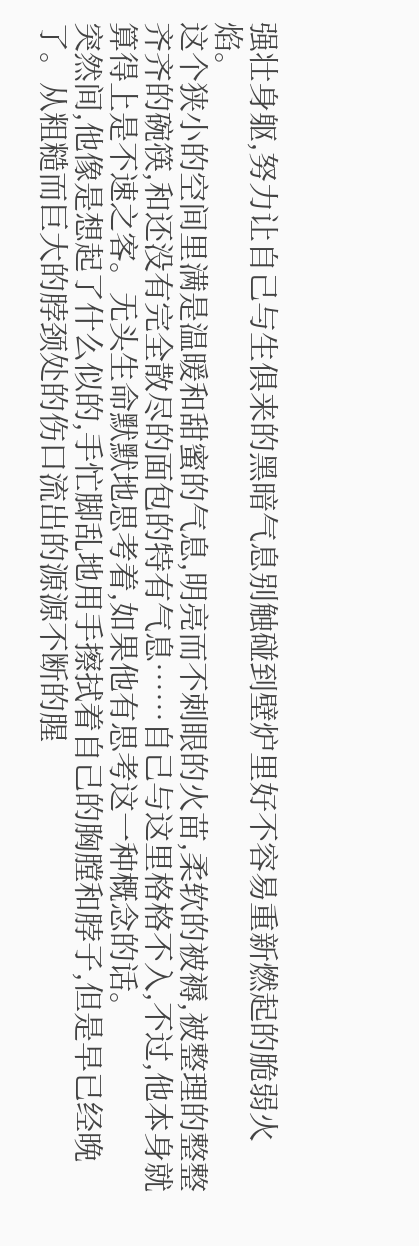强壮身躯,努力让自己与生俱来的黑暗气息别触碰到壁炉里好不容易重新燃起的脆弱火焰。
这个狭小的空间里满是温暖和甜蜜的气息,明亮而不刺眼的火苗,柔软的被褥,被整理的整整齐齐的碗筷,和还没有完全散尽的面包的特有气息……自己与这里格格不入,不过,他本身就算得上是不速之客。无头生命默默地思考着,如果他有思考这一种概念的话。
突然间,他像是想起了什么似的,手忙脚乱地用手擦拭着自己的胸膛和脖子,但是早已经晚了。从粗糙而巨大的脖颈处的伤口流出的源源不断的腥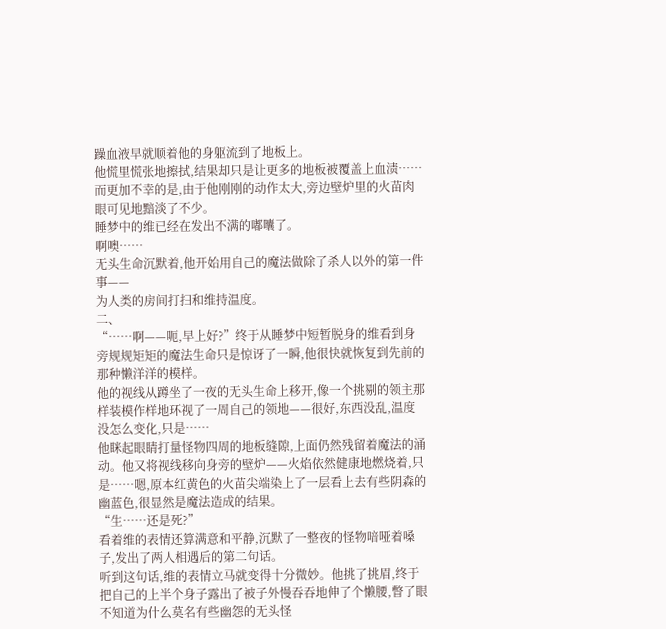躁血液早就顺着他的身躯流到了地板上。
他慌里慌张地擦拭,结果却只是让更多的地板被覆盖上血渍……而更加不幸的是,由于他刚刚的动作太大,旁边壁炉里的火苗肉眼可见地黯淡了不少。
睡梦中的维已经在发出不满的嘟囔了。
啊噢……
无头生命沉默着,他开始用自己的魔法做除了杀人以外的第一件事——
为人类的房间打扫和维持温度。
二、
“……啊——呃,早上好?”终于从睡梦中短暂脱身的维看到身旁规规矩矩的魔法生命只是惊讶了一瞬,他很快就恢复到先前的那种懒洋洋的模样。
他的视线从蹲坐了一夜的无头生命上移开,像一个挑剔的领主那样装模作样地环视了一周自己的领地——很好,东西没乱,温度没怎么变化,只是……
他眯起眼睛打量怪物四周的地板缝隙,上面仍然残留着魔法的涌动。他又将视线移向身旁的壁炉——火焰依然健康地燃烧着,只是……嗯,原本红黄色的火苗尖端染上了一层看上去有些阴森的幽蓝色,很显然是魔法造成的结果。
“生……还是死?”
看着维的表情还算满意和平静,沉默了一整夜的怪物喑哑着嗓子,发出了两人相遇后的第二句话。
听到这句话,维的表情立马就变得十分微妙。他挑了挑眉,终于把自己的上半个身子露出了被子外慢吞吞地伸了个懒腰,瞥了眼不知道为什么莫名有些幽怨的无头怪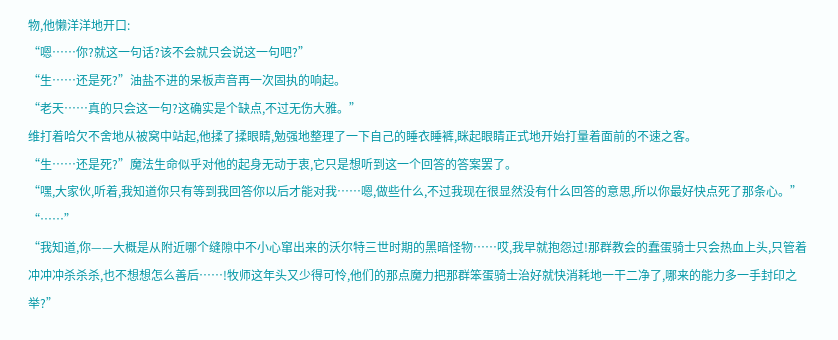物,他懒洋洋地开口:
“嗯……你?就这一句话?该不会就只会说这一句吧?”
“生……还是死?”油盐不进的呆板声音再一次固执的响起。
“老天……真的只会这一句?这确实是个缺点,不过无伤大雅。”
维打着哈欠不舍地从被窝中站起,他揉了揉眼睛,勉强地整理了一下自己的睡衣睡裤,眯起眼睛正式地开始打量着面前的不速之客。
“生……还是死?”魔法生命似乎对他的起身无动于衷,它只是想听到这一个回答的答案罢了。
“嘿,大家伙,听着,我知道你只有等到我回答你以后才能对我……嗯,做些什么,不过我现在很显然没有什么回答的意思,所以你最好快点死了那条心。”
“……”
“我知道,你——大概是从附近哪个缝隙中不小心窜出来的沃尔特三世时期的黑暗怪物……哎,我早就抱怨过!那群教会的蠢蛋骑士只会热血上头,只管着冲冲冲杀杀杀,也不想想怎么善后……!牧师这年头又少得可怜,他们的那点魔力把那群笨蛋骑士治好就快消耗地一干二净了,哪来的能力多一手封印之举?”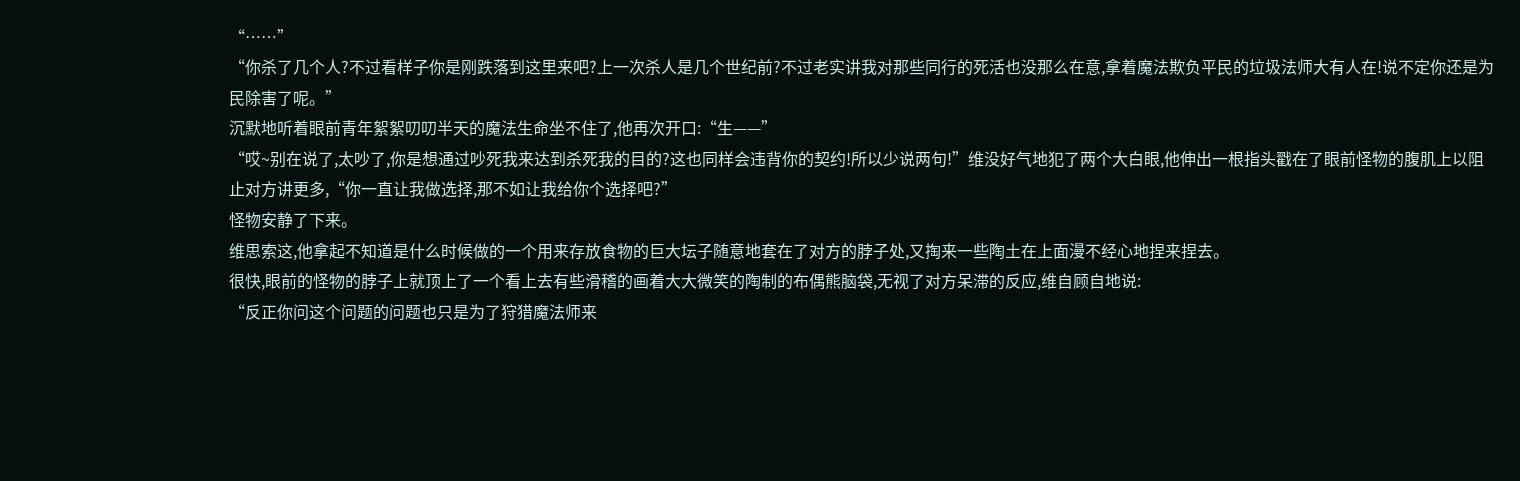“……”
“你杀了几个人?不过看样子你是刚跌落到这里来吧?上一次杀人是几个世纪前?不过老实讲我对那些同行的死活也没那么在意,拿着魔法欺负平民的垃圾法师大有人在!说不定你还是为民除害了呢。”
沉默地听着眼前青年絮絮叨叨半天的魔法生命坐不住了,他再次开口:“生——”
“哎~别在说了,太吵了,你是想通过吵死我来达到杀死我的目的?这也同样会违背你的契约!所以少说两句!”维没好气地犯了两个大白眼,他伸出一根指头戳在了眼前怪物的腹肌上以阻止对方讲更多,“你一直让我做选择,那不如让我给你个选择吧?”
怪物安静了下来。
维思索这,他拿起不知道是什么时候做的一个用来存放食物的巨大坛子随意地套在了对方的脖子处,又掏来一些陶土在上面漫不经心地捏来捏去。
很快,眼前的怪物的脖子上就顶上了一个看上去有些滑稽的画着大大微笑的陶制的布偶熊脑袋,无视了对方呆滞的反应,维自顾自地说:
“反正你问这个问题的问题也只是为了狩猎魔法师来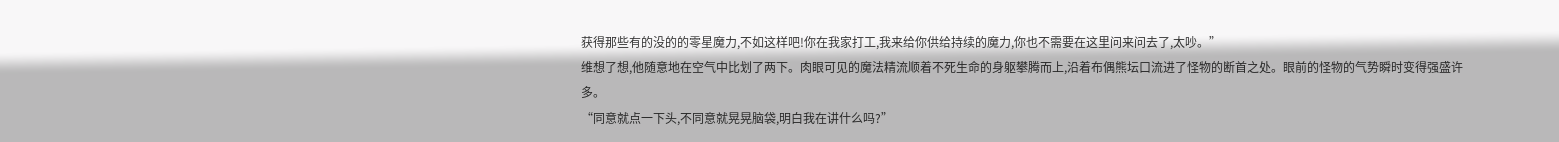获得那些有的没的的零星魔力,不如这样吧!你在我家打工,我来给你供给持续的魔力,你也不需要在这里问来问去了,太吵。”
维想了想,他随意地在空气中比划了两下。肉眼可见的魔法精流顺着不死生命的身躯攀腾而上,沿着布偶熊坛口流进了怪物的断首之处。眼前的怪物的气势瞬时变得强盛许多。
“同意就点一下头,不同意就晃晃脑袋,明白我在讲什么吗?”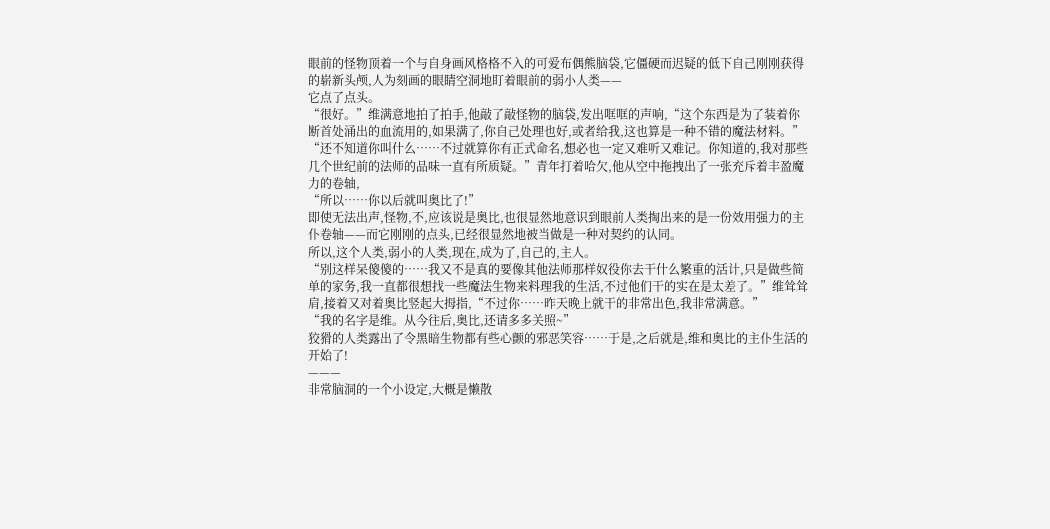眼前的怪物顶着一个与自身画风格格不入的可爱布偶熊脑袋,它僵硬而迟疑的低下自己刚刚获得的崭新头颅,人为刻画的眼睛空洞地盯着眼前的弱小人类——
它点了点头。
“很好。”维满意地拍了拍手,他敲了敲怪物的脑袋,发出哐哐的声响,“这个东西是为了装着你断首处涌出的血流用的,如果满了,你自己处理也好,或者给我,这也算是一种不错的魔法材料。”
“还不知道你叫什么……不过就算你有正式命名,想必也一定又难听又难记。你知道的,我对那些几个世纪前的法师的品味一直有所质疑。”青年打着哈欠,他从空中拖拽出了一张充斥着丰盈魔力的卷轴,
“所以……你以后就叫奥比了!”
即使无法出声,怪物,不,应该说是奥比,也很显然地意识到眼前人类掏出来的是一份效用强力的主仆卷轴——而它刚刚的点头,已经很显然地被当做是一种对契约的认同。
所以,这个人类,弱小的人类,现在,成为了,自己的,主人。
“别这样呆傻傻的……我又不是真的要像其他法师那样奴役你去干什么繁重的活计,只是做些简单的家务,我一直都很想找一些魔法生物来料理我的生活,不过他们干的实在是太差了。”维耸耸肩,接着又对着奥比竖起大拇指,“不过你……昨天晚上就干的非常出色,我非常满意。”
“我的名字是维。从今往后,奥比,还请多多关照~”
狡猾的人类露出了令黑暗生物都有些心颤的邪恶笑容……于是,之后就是,维和奥比的主仆生活的开始了!
———
非常脑洞的一个小设定,大概是懒散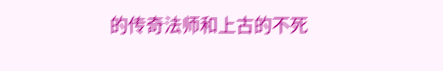的传奇法师和上古的不死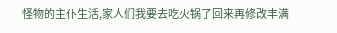怪物的主仆生活,家人们我要去吃火锅了回来再修改丰满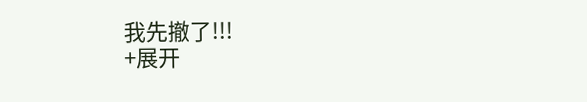我先撤了!!!
+展开